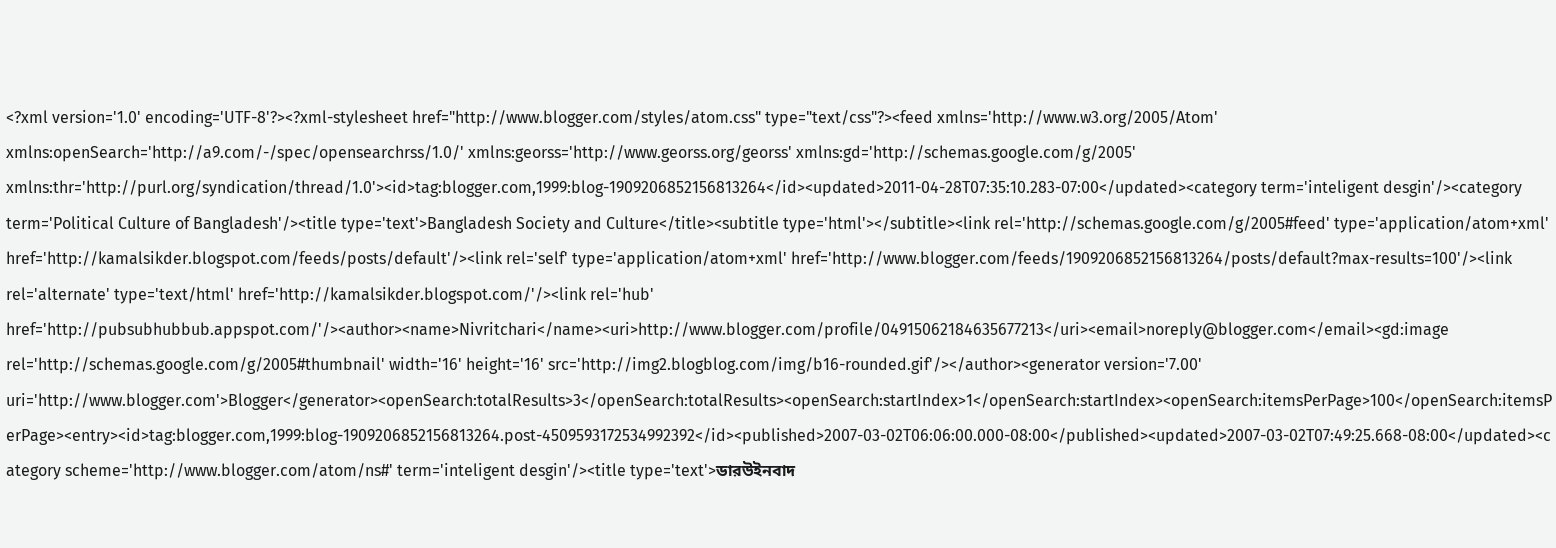<?xml version='1.0' encoding='UTF-8'?><?xml-stylesheet href="http://www.blogger.com/styles/atom.css" type="text/css"?><feed xmlns='http://www.w3.org/2005/Atom' xmlns:openSearch='http://a9.com/-/spec/opensearchrss/1.0/' xmlns:georss='http://www.georss.org/georss' xmlns:gd='http://schemas.google.com/g/2005' xmlns:thr='http://purl.org/syndication/thread/1.0'><id>tag:blogger.com,1999:blog-1909206852156813264</id><updated>2011-04-28T07:35:10.283-07:00</updated><category term='inteligent desgin'/><category term='Political Culture of Bangladesh'/><title type='text'>Bangladesh Society and Culture</title><subtitle type='html'></subtitle><link rel='http://schemas.google.com/g/2005#feed' type='application/atom+xml' href='http://kamalsikder.blogspot.com/feeds/posts/default'/><link rel='self' type='application/atom+xml' href='http://www.blogger.com/feeds/1909206852156813264/posts/default?max-results=100'/><link rel='alternate' type='text/html' href='http://kamalsikder.blogspot.com/'/><link rel='hub' href='http://pubsubhubbub.appspot.com/'/><author><name>Nivritchari</name><uri>http://www.blogger.com/profile/04915062184635677213</uri><email>noreply@blogger.com</email><gd:image rel='http://schemas.google.com/g/2005#thumbnail' width='16' height='16' src='http://img2.blogblog.com/img/b16-rounded.gif'/></author><generator version='7.00' uri='http://www.blogger.com'>Blogger</generator><openSearch:totalResults>3</openSearch:totalResults><openSearch:startIndex>1</openSearch:startIndex><openSearch:itemsPerPage>100</openSearch:itemsPerPage><entry><id>tag:blogger.com,1999:blog-1909206852156813264.post-4509593172534992392</id><published>2007-03-02T06:06:00.000-08:00</published><updated>2007-03-02T07:49:25.668-08:00</updated><category scheme='http://www.blogger.com/atom/ns#' term='inteligent desgin'/><title type='text'>ডারউইনবাদ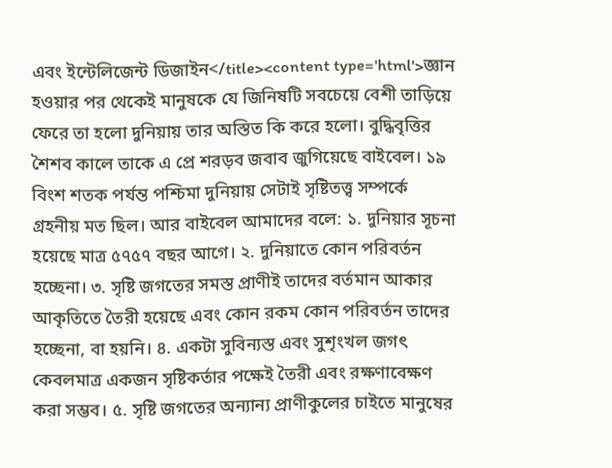এবং ইন্টেলিজেন্ট ডিজাইন</title><content type='html'>জ্ঞান হওয়ার পর থেকেই মানুষকে যে জিনিষটি সবচেয়ে বেশী তাড়িয়ে ফেরে তা হলো দুনিয়ায় তার অস্তিত কি করে হলো। বুদ্ধিবৃত্তির শৈশব কালে তাকে এ প্রে শরড়ব জবাব জুগিয়েছে বাইবেল। ১৯ বিংশ শতক পর্যন্ত পশ্চিমা দুনিয়ায় সেটাই সৃষ্টিতত্ত্ব সম্পর্কে গ্রহনীয় মত ছিল। আর বাইবেল আমাদের বলে: ১. দুনিয়ার সূচনা হয়েছে মাত্র ৫৭৫৭ বছর আগে। ২. দুনিয়াতে কোন পরিবর্তন হচ্ছেনা। ৩. সৃষ্টি জগতের সমস্ত প্রাণীই তাদের বর্তমান আকার আকৃতিতে তৈরী হয়েছে এবং কোন রকম কোন পরিবর্তন তাদের হচ্ছেনা, বা হয়নি। ৪. একটা সুবিন্যস্ত এবং সুশৃংখল জগৎ কেবলমাত্র একজন সৃষ্টিকর্তার পক্ষেই তৈরী এবং রক্ষণাবেক্ষণ করা সম্ভব। ৫. সৃষ্টি জগতের অন্যান্য প্রাণীকুলের চাইতে মানুষের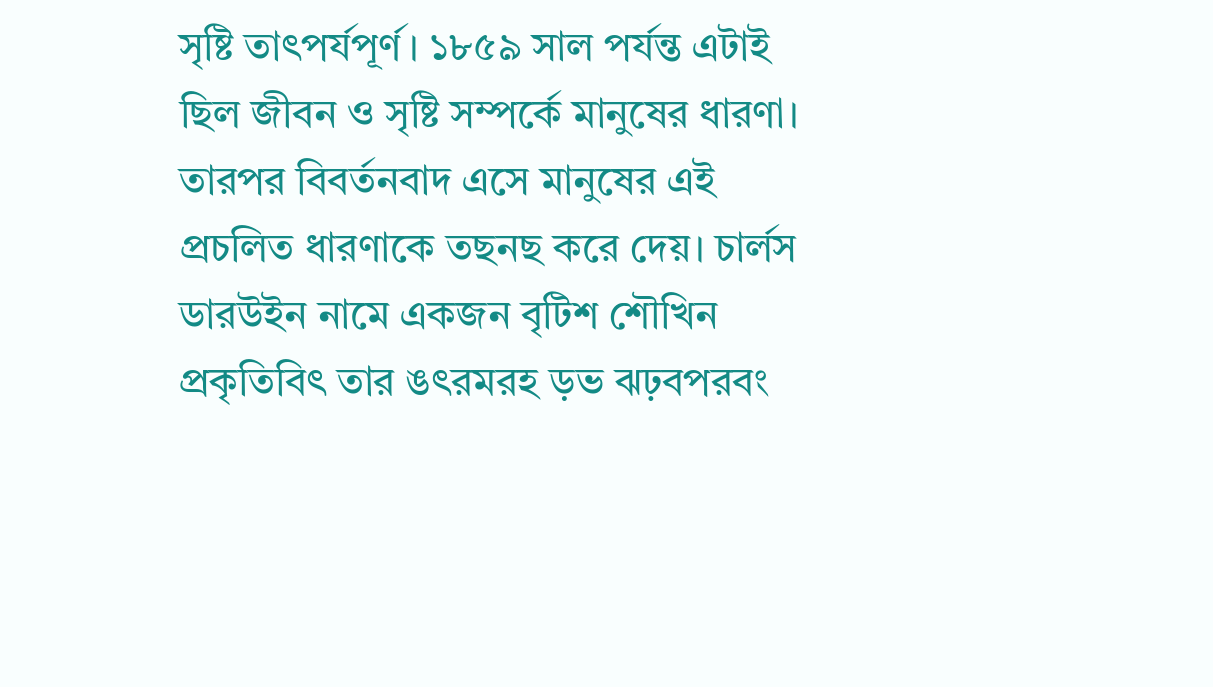সৃষ্টি তাৎপর্যপূর্ণ। ১৮৫৯ সাল পর্যন্ত এটাই ছিল জীবন ও সৃষ্টি সম্পর্কে মানুষের ধারণা। তারপর বিবর্তনবাদ এসে মানুষের এই প্রচলিত ধারণাকে তছনছ করে দেয়। চার্লস ডারউইন নামে একজন বৃটিশ শৌখিন প্রকৃতিবিৎ তার ঙৎরমরহ ড়ভ ঝঢ়বপরবং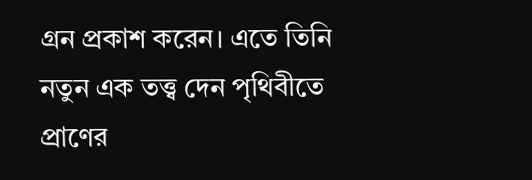গ্রন প্রকাশ করেন। এতে তিনি নতুন এক তত্ত্ব দেন পৃথিবীতে প্রাণের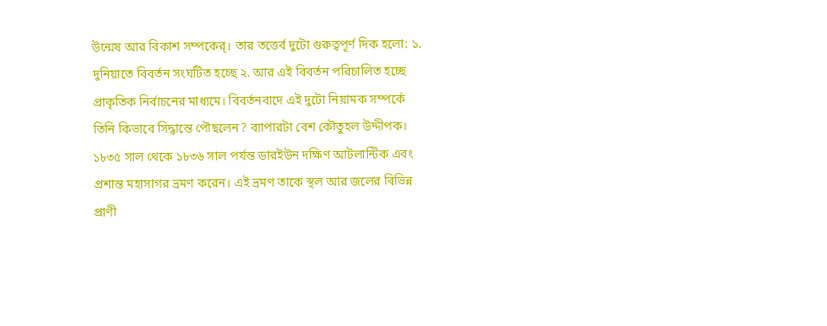উন্মেষ আর বিকাশ সম্পকের্। তার তত্তের্ব দুটো গুরুত্বপূর্ণ দিক হলো: ১. দুনিয়াতে বিবর্তন সংঘটিত হচ্ছে ২. আর এই বিবর্তন পরিচালিত হচ্ছে প্রাকৃতিক নির্বাচনের মাধ্যমে। বিবর্তনবাদে এই দুটো নিয়ামক সম্পর্কে তিনি কিভাবে সিদ্ধান্তে পৌছলেন? ব্যাপারটা বেশ কৌতুহল উদ্দীপক। ১৮৩৫ সাল থেকে ১৮৩৬ সাল পর্যন্ত ডারইউন দক্ষিণ আটলান্টিক এবং প্রশান্ত মহাসাগর ভ্রমণ করেন। এই ভ্রমণ তাকে স্থল আর জলের বিভিন্ন প্রাণী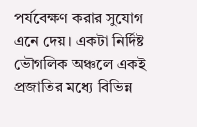পর্যবেক্ষণ করার সুযোগ এনে দেয়। একটা নির্দিষ্ট ভৌগলিক অঞ্চলে একই প্রজাতির মধ্যে বিভিন্ন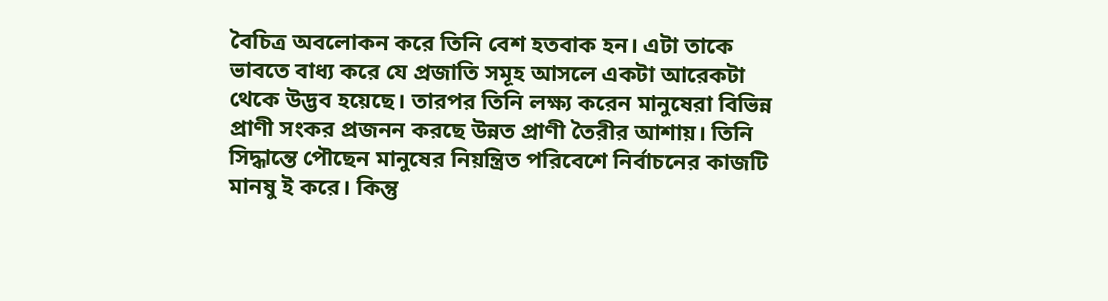বৈচিত্র অবলোকন করে তিনি বেশ হতবাক হন। এটা তাকে ভাবতে বাধ্য করে যে প্রজাতি সমূহ আসলে একটা আরেকটা থেকে উদ্ভব হয়েছে। তারপর তিনি লক্ষ্য করেন মানুষেরা বিভিন্ন প্রাণী সংকর প্রজনন করছে উন্নত প্রাণী তৈরীর আশায়। তিনি সিদ্ধান্তে পৌছেন মানুষের নিয়ন্ত্রিত পরিবেশে নির্বাচনের কাজটি মানষু ই করে। কিন্তু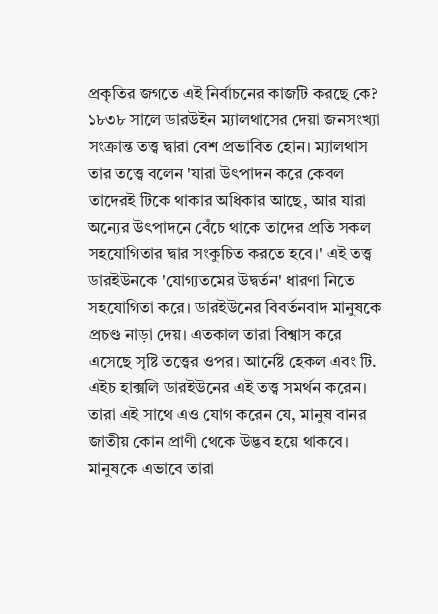প্রকৃতির জগতে এই নির্বাচনের কাজটি করছে কে? ১৮৩৮ সালে ডারউইন ম্যালথাসের দেয়া জনসংখ্যা সংক্রান্ত তত্ত্ব দ্বারা বেশ প্রভাবিত হোন। ম্যালথাস তার তত্ত্বে বলেন 'যারা উৎপাদন করে কেবল তাদেরই টিকে থাকার অধিকার আছে, আর যারা অন্যের উৎপাদনে বেঁচে থাকে তাদের প্রতি সকল সহযোগিতার দ্বার সংকুচিত করতে হবে।' এই তত্ত্ব ডারইউনকে 'যোগ্যতমের উদ্বর্তন' ধারণা নিতে সহযোগিতা করে। ডারইউনের বিবর্তনবাদ মানুষকে প্রচণ্ড নাড়া দেয়। এতকাল তারা বিশ্বাস করে এসেছে সৃষ্টি তত্ত্বের ওপর। আর্নেষ্ট হেকল এবং টি. এইচ হাক্সলি ডারইউনের এই তত্ত্ব সমর্থন করেন। তারা এই সাথে এও যোগ করেন যে, মানুষ বানর জাতীয় কোন প্রাণী থেকে উদ্ভব হয়ে থাকবে। মানুষকে এভাবে তারা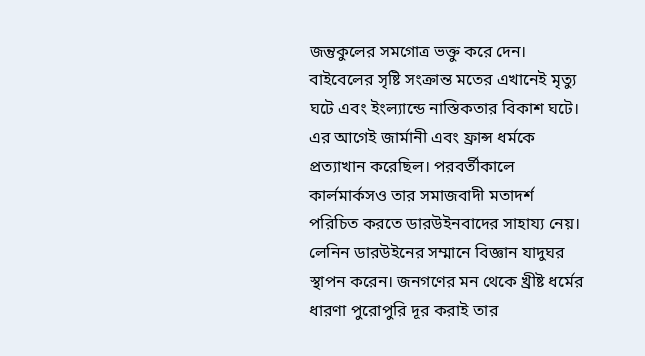জন্তুকুলের সমগোত্র ভক্তু করে দেন। বাইবেলের সৃষ্টি সংক্রান্ত মতের এখানেই মৃত্যু ঘটে এবং ইংল্যান্ডে নাস্তিকতার বিকাশ ঘটে। এর আগেই জার্মানী এবং ফ্রান্স ধর্মকে প্রত্যাখান করেছিল। পরবর্তীকালে কার্লমার্কসও তার সমাজবাদী মতাদর্শ পরিচিত করতে ডারউইনবাদের সাহায্য নেয়। লেনিন ডারউইনের সম্মানে বিজ্ঞান যাদুঘর স্থাপন করেন। জনগণের মন থেকে খ্রীষ্ট ধর্মের ধারণা পুরোপুরি দূর করাই তার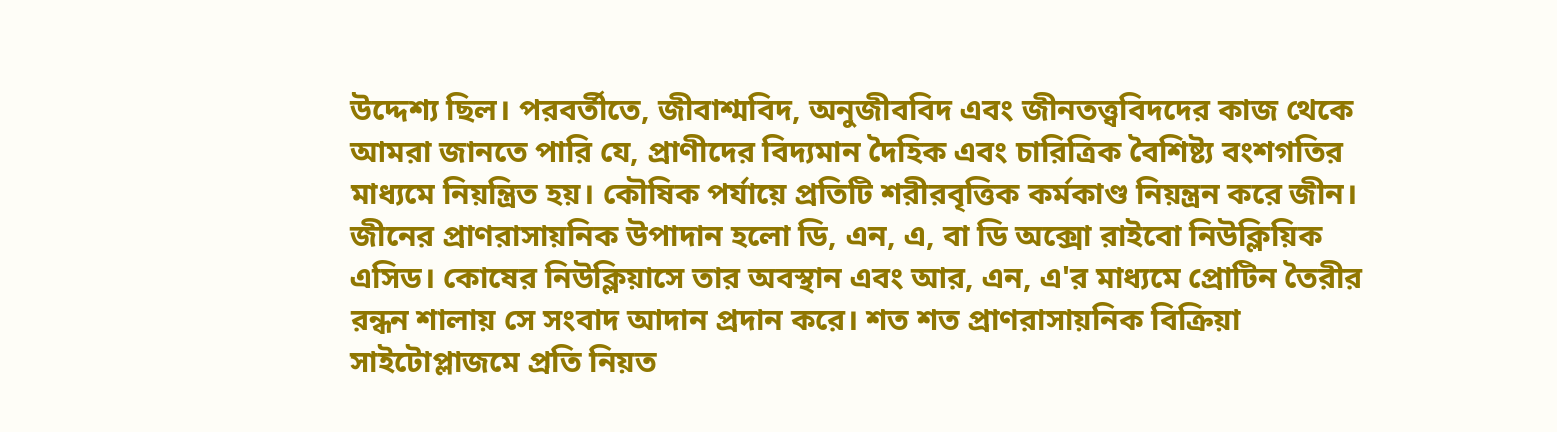উদ্দেশ্য ছিল। পরবর্তীতে, জীবাশ্মবিদ, অনুজীববিদ এবং জীনতত্ত্ববিদদের কাজ থেকে আমরা জানতে পারি যে, প্রাণীদের বিদ্যমান দৈহিক এবং চারিত্রিক বৈশিষ্ট্য বংশগতির মাধ্যমে নিয়ন্ত্রিত হয়। কৌষিক পর্যায়ে প্রতিটি শরীরবৃত্তিক কর্মকাণ্ড নিয়ন্ত্রন করে জীন। জীনের প্রাণরাসায়নিক উপাদান হলো ডি, এন, এ, বা ডি অক্সো রাইবো নিউক্লিয়িক এসিড। কোষের নিউক্লিয়াসে তার অবস্থান এবং আর, এন, এ'র মাধ্যমে প্রোটিন তৈরীর রন্ধন শালায় সে সংবাদ আদান প্রদান করে। শত শত প্রাণরাসায়নিক বিক্রিয়া সাইটোপ্লাজমে প্রতি নিয়ত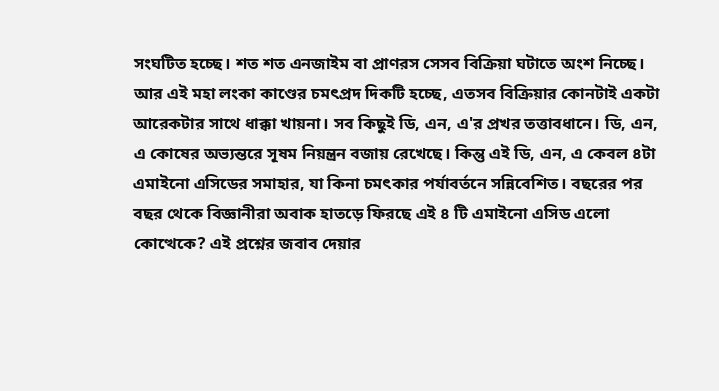সংঘটিত হচ্ছে। শত শত এনজাইম বা প্রাণরস সেসব বিক্রিয়া ঘটাতে অংশ নিচ্ছে। আর এই মহা লংকা কাণ্ডের চমৎপ্রদ দিকটি হচ্ছে, এতসব বিক্রিয়ার কোনটাই একটা আরেকটার সাথে ধাক্কা খায়না। সব কিছুই ডি, এন, এ'র প্রখর তত্তাবধানে। ডি, এন, এ কোষের অভ্যন্তরে সূষম নিয়ন্ত্রন বজায় রেখেছে। কিন্তু এই ডি, এন, এ কেবল ৪টা এমাইনো এসিডের সমাহার, যা কিনা চমৎকার পর্যাবর্তনে সন্নিবেশিত। বছরের পর বছর থেকে বিজ্ঞানীরা অবাক হাতড়ে ফিরছে এই ৪ টি এমাইনো এসিড এলো কোত্থেকে? এই প্রশ্নের জবাব দেয়ার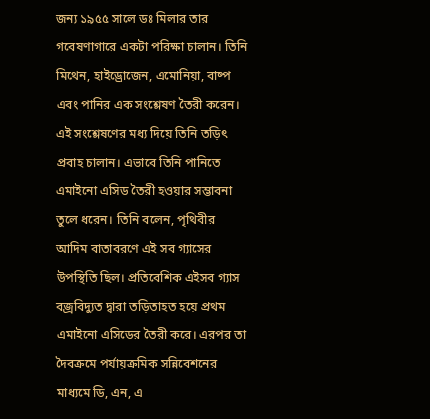জন্য ১৯৫৫ সালে ডঃ মিলার তার গবেষণাগারে একটা পরিক্ষা চালান। তিনি মিথেন, হাইড্রোজেন, এমোনিয়া, বাষ্প এবং পানির এক সংশ্লেষণ তৈরী করেন। এই সংশ্লেষণের মধ্য দিয়ে তিনি তড়িৎ প্রবাহ চালান। এভাবে তিনি পানিতে এমাইনো এসিড তৈরী হওয়ার সম্ভাবনা তুলে ধরেন। তিনি বলেন, পৃথিবীর আদিম বাতাবরণে এই সব গ্যাসের উপস্থিতি ছিল। প্রতিবেশিক এইসব গ্যাস বজ্রবিদ্যুত দ্বারা তড়িতাহত হয়ে প্রথম এমাইনো এসিডের তৈরী করে। এরপর তা দৈবক্রমে পর্যায়ক্রমিক সন্নিবেশনের মাধ্যমে ডি, এন, এ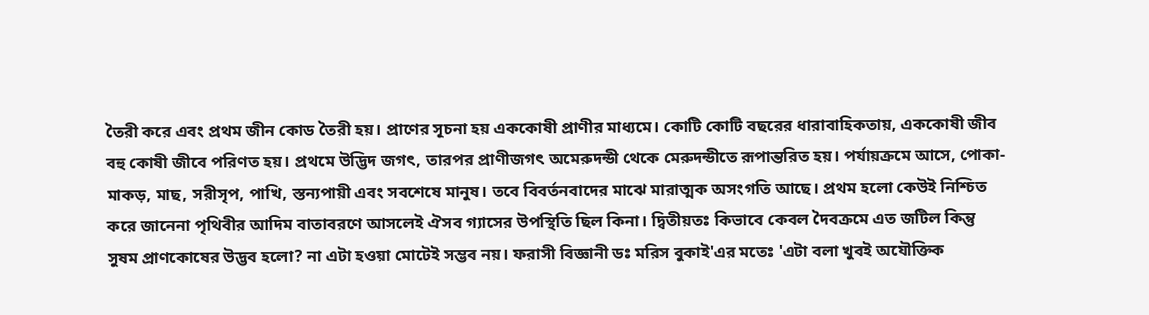তৈরী করে এবং প্রথম জীন কোড তৈরী হয়। প্রাণের সূচনা হয় এককোষী প্রাণীর মাধ্যমে। কোটি কোটি বছরের ধারাবাহিকতায়, এককোষী জীব বহু কোষী জীবে পরিণত হয়। প্রথমে উদ্ভিদ জগৎ, তারপর প্রাণীজগৎ অমেরুদন্ডী থেকে মেরুদন্ডীতে রূপান্তরিত হয়। পর্যায়ক্রমে আসে, পোকা-মাকড়, মাছ, সরীসৃপ, পাখি, স্তন্যপায়ী এবং সবশেষে মানুষ। তবে বিবর্তনবাদের মাঝে মারাত্মক অসংগতি আছে। প্রথম হলো কেউই নিশ্চিত করে জানেনা পৃথিবীর আদিম বাতাবরণে আসলেই ঐসব গ্যাসের উপস্থিতি ছিল কিনা। দ্বিতীয়তঃ কিভাবে কেবল দৈবক্রমে এত জটিল কিন্তু সুষম প্রাণকোষের উদ্ভব হলো? না এটা হওয়া মোটেই সম্ভব নয়। ফরাসী বিজ্ঞানী ডঃ মরিস বুকাই'এর মতেঃ 'এটা বলা খুবই অযৌক্তিক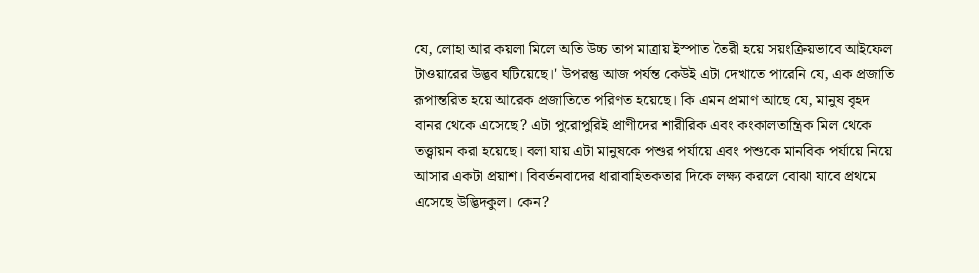যে, লোহা আর কয়লা মিলে অতি উচ্চ তাপ মাত্রায় ইস্পাত তৈরী হয়ে সয়ংক্রিয়ভাবে আইফেল টাওয়ারের উদ্ভব ঘটিয়েছে।' উপরন্তু আজ পর্যন্ত কেউই এটা দেখাতে পারেনি যে, এক প্রজাতি রূপান্তরিত হয়ে আরেক প্রজাতিতে পরিণত হয়েছে। কি এমন প্রমাণ আছে যে, মানুষ বৃহদ বানর থেকে এসেছে? এটা পুরোপুরিই প্রাণীদের শারীরিক এবং কংকালতান্ত্রিক মিল থেকে তত্ত্বায়ন করা হয়েছে। বলা যায় এটা মানুষকে পশুর পর্যায়ে এবং পশুকে মানবিক পর্যায়ে নিয়ে আসার একটা প্রয়াশ। বিবর্তনবাদের ধারাবাহিতকতার দিকে লক্ষ্য করলে বোঝা যাবে প্রথমে এসেছে উদ্ভিদকুল। কেন?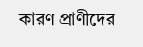কারণ প্রাণীদের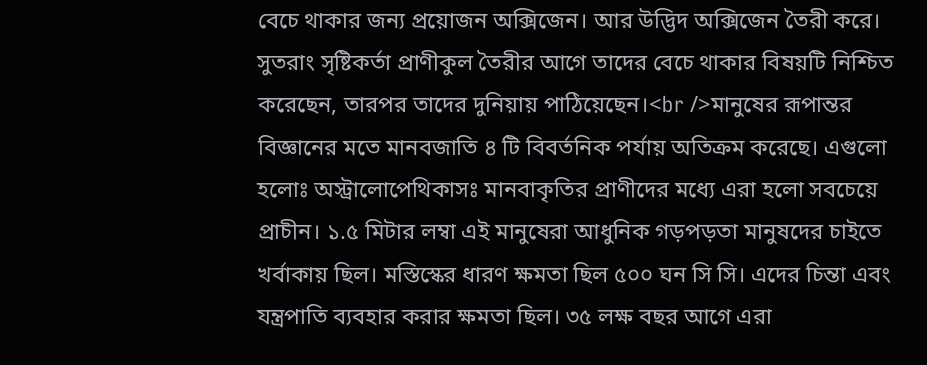বেচে থাকার জন্য প্রয়োজন অক্সিজেন। আর উদ্ভিদ অক্সিজেন তৈরী করে। সুতরাং সৃষ্টিকর্তা প্রাণীকুল তৈরীর আগে তাদের বেচে থাকার বিষয়টি নিশ্চিত করেছেন, তারপর তাদের দুনিয়ায় পাঠিয়েছেন।<br />মানুষের রূপান্তর বিজ্ঞানের মতে মানবজাতি ৪ টি বিবর্তনিক পর্যায় অতিক্রম করেছে। এগুলো হলোঃ অস্ট্রালোপেথিকাসঃ মানবাকৃতির প্রাণীদের মধ্যে এরা হলো সবচেয়ে প্রাচীন। ১.৫ মিটার লম্বা এই মানুষেরা আধুনিক গড়পড়তা মানুষদের চাইতে খর্বাকায় ছিল। মস্তিস্কের ধারণ ক্ষমতা ছিল ৫০০ ঘন সি সি। এদের চিন্তা এবং যন্ত্রপাতি ব্যবহার করার ক্ষমতা ছিল। ৩৫ লক্ষ বছর আগে এরা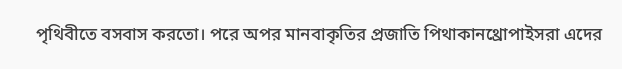পৃথিবীতে বসবাস করতো। পরে অপর মানবাকৃতির প্রজাতি পিথাকানথ্রোপাইসরা এদের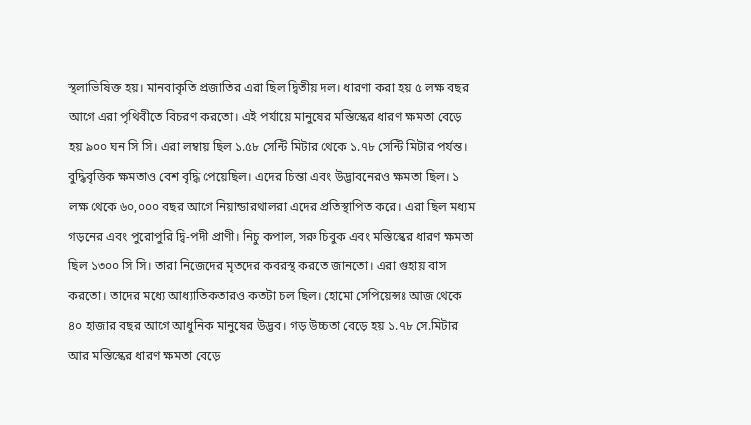স্থলাভিষিক্ত হয়। মানবাকৃতি প্রজাতির এরা ছিল দ্বিতীয় দল। ধারণা করা হয় ৫ লক্ষ বছর আগে এরা পৃথিবীতে বিচরণ করতো। এই পর্যায়ে মানুষের মস্তিস্কের ধারণ ক্ষমতা বেড়ে হয় ৯০০ ঘন সি সি। এরা লম্বায় ছিল ১.৫৮ সেন্টি মিটার থেকে ১.৭৮ সেন্টি মিটার পর্যন্ত। বুদ্ধিবৃত্তিক ক্ষমতাও বেশ বৃদ্ধি পেয়েছিল। এদের চিন্তা এবং উদ্ভাবনেরও ক্ষমতা ছিল। ১ লক্ষ থেকে ৬০,০০০ বছর আগে নিয়ান্ডারথালরা এদের প্রতিস্থাপিত করে। এরা ছিল মধ্যম গড়নের এবং পুরোপুরি দ্বি-পদী প্রাণী। নিচু কপাল, সরু চিবুক এবং মস্তিস্কের ধারণ ক্ষমতা ছিল ১৩০০ সি সি। তারা নিজেদের মৃতদের কবরস্থ করতে জানতো। এরা গুহায় বাস করতো। তাদের মধ্যে আধ্যাতিকতারও কতটা চল ছিল। হোমো সেপিয়েন্সঃ আজ থেকে ৪০ হাজার বছর আগে আধুনিক মানুষের উদ্ভব। গড় উচ্চতা বেড়ে হয় ১.৭৮ সে.মিটার আর মস্তিস্কের ধারণ ক্ষমতা বেড়ে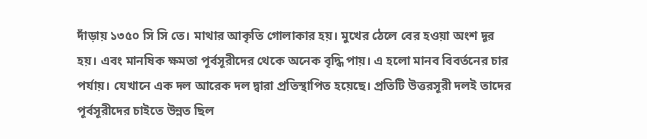দাঁড়ায় ১৩৫০ সি সি তে। মাথার আকৃতি গোলাকার হয়। মুখের ঠেলে বের হওয়া অংশ দূর হয়। এবং মানষিক ক্ষমতা পূর্বসূরীদের থেকে অনেক বৃদ্ধি পায়। এ হলো মানব বিবর্তনের চার পর্যায়। যেখানে এক দল আরেক দল দ্বারা প্রতিস্থাপিত হয়েছে। প্রতিটি উত্তরসূরী দলই তাদের পূর্বসূরীদের চাইতে উন্নত ছিল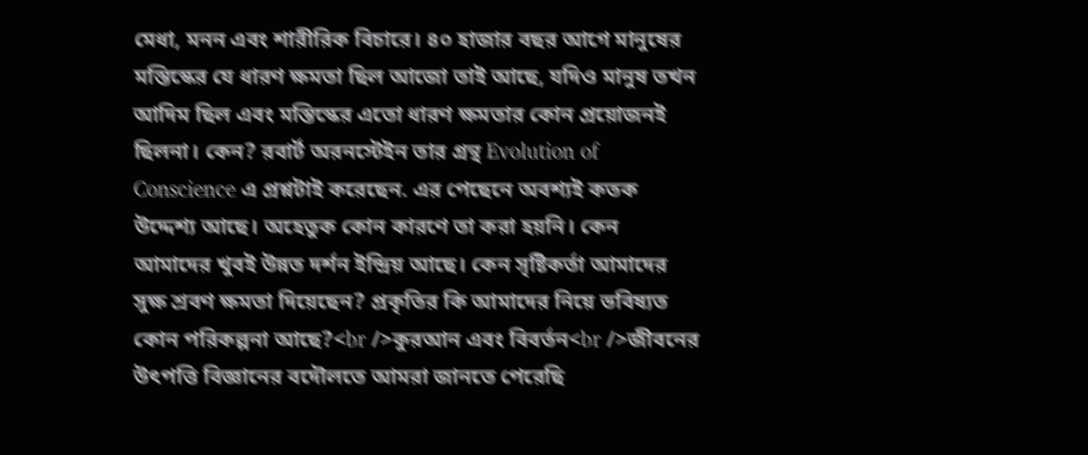মেধা, মনন এবং শারীরিক বিচারে। ৪০ হাজার বছর আগে মানুষের মস্তিস্কের যে ধারণ ক্ষমতা ছিল আজো তাই আছে, যদিও মানুষ তখন আদিম ছিল এবং মস্তিস্কের এতো ধারণ ক্ষমতার কোন প্রয়োজনই ছিলনা। কেন? রবার্ট অরনস্টেইন তার গ্রন্থ Evolution of Conscience এ প্রশ্নটাই করেছেন. এর পেছেনে অবশ্যই কতক উদ্দেশ্য আছে। অহেতুক কোন কারণে তা করা হয়নি। কেন আমাদের খুবই উন্নত দর্শন ইন্দ্রিয় আছে। কেন সৃষ্টিকর্তা আমাদের সুক্ষ শ্রবণ ক্ষমতা দিয়েছেন? প্রকৃতির কি আমাদের নিয়ে ভবিষ্যত কোন পরিকল্পনা আছে?<br />কুরআন এবং বিবর্তন<br />জীবনের উৎপত্তি বিজ্ঞানের বদৌলতে আমরা জানতে পেরেছি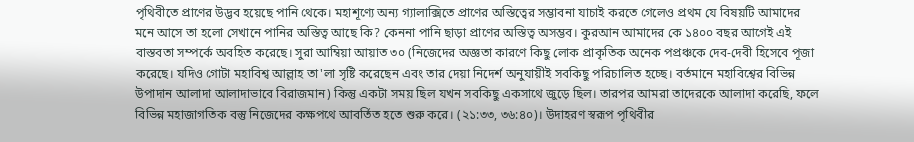পৃথিবীতে প্রাণের উদ্ভব হয়েছে পানি থেকে। মহাশূণ্যে অন্য গ্যালাক্সিতে প্রাণের অস্তিত্বের সম্ভাবনা যাচাই করতে গেলেও প্রথম যে বিষয়টি আমাদের মনে আসে তা হলো সেখানে পানির অস্তিত্ব আছে কি? কেননা পানি ছাড়া প্রাণের অস্তিত্ব অসম্ভব। কুরআন আমাদের কে ১৪০০ বছর আগেই এই বাস্তবতা সম্পর্কে অবহিত করেছে। সুরা আম্বিয়া আয়াত ৩০ (নিজেদের অজ্ঞতা কারণে কিছু লোক প্রাকৃতিক অনেক পপ্রঞ্চকে দেব-দেবী হিসেবে পূজা করেছে। যদিও গোটা মহাবিশ্ব আল্লাহ তা'লা সৃষ্টি করেছেন এবং তার দেয়া নিদের্শ অনুযায়ীই সবকিছু পরিচালিত হচ্ছে। বর্তমানে মহাবিশ্বের বিভিন্ন উপাদান আলাদা আলাদাভাবে বিরাজমান) কিন্তু একটা সময় ছিল যখন সবকিছু একসাথে জুড়ে ছিল। তারপর আমরা তাদেরকে আলাদা করেছি, ফলে বিভিন্ন মহাজাগতিক বস্তু নিজেদের কক্ষপথে আবর্তিত হতে শুরু করে। (২১:৩৩, ৩৬:৪০)। উদাহরণ স্বরূপ পৃথিবীর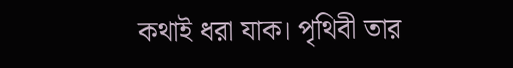কথাই ধরা যাক। পৃথিবী তার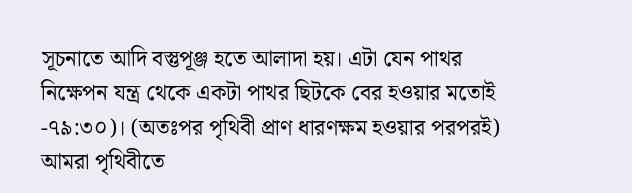সূচনাতে আদি বস্তুপূঞ্জ হতে আলাদা হয়। এটা যেন পাথর নিক্ষেপন যন্ত্র থেকে একটা পাথর ছিটকে বের হওয়ার মতোই -৭৯:৩০)। (অতঃপর পৃথিবী প্রাণ ধারণক্ষম হওয়ার পরপরই) আমরা পৃথিবীতে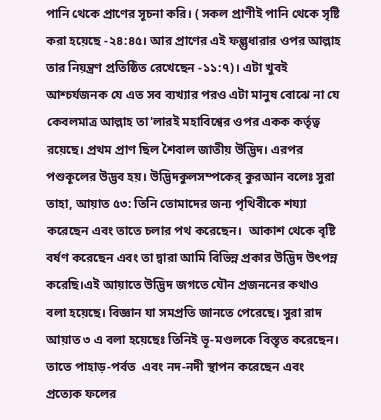পানি থেকে প্রাণের সূচনা করি। ( সকল প্রাণীই পানি থেকে সৃষ্টি করা হয়েছে -২৪:৪৫। আর প্রাণের এই ফল্গুধারার ওপর আল্লাহ তার নিয়ন্ত্রণ প্রতিষ্ঠিত রেখেছেন -১১:৭)। এটা খুবই আশ্চর্যজনক যে এত সব ব্যখ্যার পরও এটা মানুষ বোঝে না যে কেবলমাত্র আল্লাহ তা'লারই মহাবিশ্বের ওপর একক কর্তৃত্ব রয়েছে। প্রথম প্রাণ ছিল শৈবাল জাতীয় উদ্ভিদ। এরপর পশুকূলের উদ্ভব হয়। উদ্ভিদকুলসম্পকের্ কুরআন বলেঃ সুরা তাহা, আয়াত ৫৩: তিনি তোমাদের জন্য পৃথিবীকে শয্যা করেছেন এবং তাতে চলার পথ করেছেন।  আকাশ থেকে বৃষ্টি বর্ষণ করেছেন এবং তা দ্বারা আমি বিভিন্ন প্রকার উদ্ভিদ উৎপন্ন করেছি।এই আয়াতে উদ্ভিদ জগতে যৌন প্রজননের কথাও বলা হয়েছে। বিজ্ঞান যা সমপ্রতি জানতে পেরেছে। সুরা রাদ আয়াত ৩ এ বলা হয়েছেঃ তিনিই ভূ-মণ্ডলকে বিস্তৃত করেছেন। তাতে পাহাড়-পর্বত  এবং নদ-নদী স্থাপন করেছেন এবং প্রত্যেক ফলের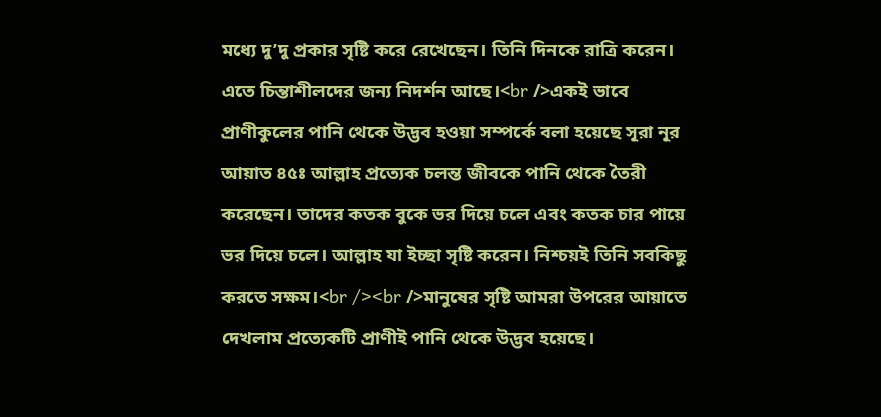মধ্যে দু’দু প্রকার সৃষ্টি করে রেখেছেন। তিনি দিনকে রাত্রি করেন। এতে চিন্তাশীলদের জন্য নিদর্শন আছে।<br />একই ভাবে প্রাণীকুলের পানি থেকে উদ্ভব হওয়া সম্পর্কে বলা হয়েছে সূরা নূর আয়াত ৪৫ঃ আল্লাহ প্রত্যেক চলন্ত জীবকে পানি থেকে তৈরী করেছেন। তাদের কতক বুকে ভর দিয়ে চলে এবং কতক চার পায়ে ভর দিয়ে চলে। আল্লাহ যা ইচ্ছা সৃষ্টি করেন। নিশ্চয়ই তিনি সবকিছু করতে সক্ষম।<br /><br />মানুষের সৃষ্টি আমরা উপরের আয়াতে দেখলাম প্রত্যেকটি প্রাণীই পানি থেকে উদ্ভব হয়েছে।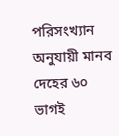পরিসংখ্যান অনুযায়ী মানব দেহের ৬০ ভাগই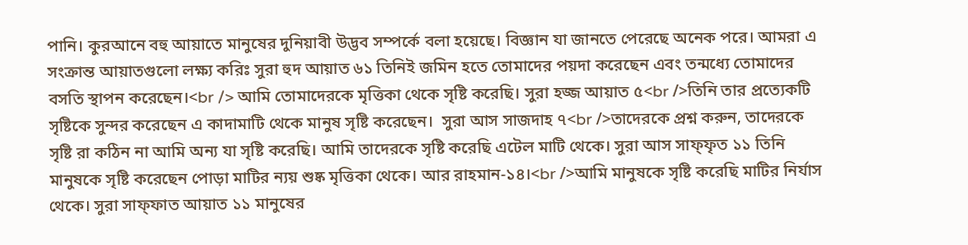পানি। কুরআনে বহু আয়াতে মানুষের দুনিয়াবী উদ্ভব সম্পর্কে বলা হয়েছে। বিজ্ঞান যা জানতে পেরেছে অনেক পরে। আমরা এ সংক্রান্ত আয়াতগুলো লক্ষ্য করিঃ সুরা হুদ আয়াত ৬১ তিনিই জমিন হতে তোমাদের পয়দা করেছেন এবং তন্মধ্যে তোমাদের বসতি স্থাপন করেছেন।<br /> আমি তোমাদেরকে মৃত্তিকা থেকে সৃষ্টি করেছি। সুরা হজ্জ আয়াত ৫<br />তিনি তার প্রত্যেকটি সৃষ্টিকে সুন্দর করেছেন এ কাদামাটি থেকে মানুষ সৃষ্টি করেছেন।  সুরা আস সাজদাহ ৭<br />তাদেরকে প্রশ্ন করুন, তাদেরকে সৃষ্টি রা কঠিন না আমি অন্য যা সৃষ্টি করেছি। আমি তাদেরকে সৃষ্টি করেছি এটেল মাটি থেকে। সুরা আস সাফ্ফৃত ১১ তিনি মানুষকে সৃষ্টি করেছেন পোড়া মাটির ন্যয় শুষ্ক মৃত্তিকা থেকে। আর রাহমান-১৪।<br />আমি মানুষকে সৃষ্টি করেছি মাটির নির্যাস থেকে। সুরা সাফ্ফাত আয়াত ১১ মানুষের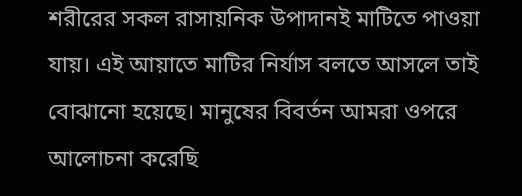শরীরের সকল রাসায়নিক উপাদানই মাটিতে পাওয়া যায়। এই আয়াতে মাটির নির্যাস বলতে আসলে তাই বোঝানো হয়েছে। মানুষের বিবর্তন আমরা ওপরে আলোচনা করেছি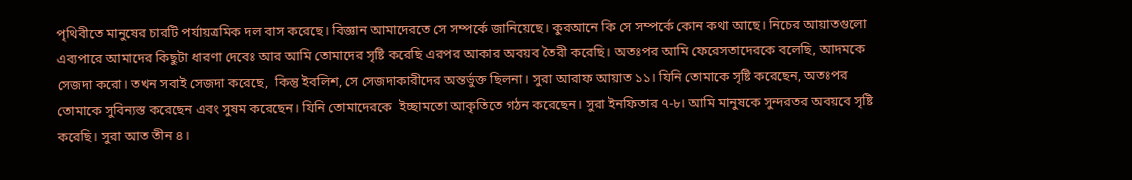পৃথিবীতে মানুষের চারটি পর্যায়ত্রমিক দল বাস করেছে। বিজ্ঞান আমাদেরতে সে সম্পর্কে জানিয়েছে। কুরআনে কি সে সম্পর্কে কোন কথা আছে। নিচের আয়াতগুলো এব্যপারে আমাদের কিছুটা ধারণা দেবেঃ আর আমি তোমাদের সৃষ্টি করেছি এরপর আকার অবয়ব তৈরী করেছি। অতঃপর আমি ফেরেসতাদেরকে বলেছি, আদমকে সেজদা করো। তখন সবাই সেজদা করেছে,  কিন্তু ইবলিশ, সে সেজদাকারীদের অন্তর্ভুক্ত ছিলনা। সুরা আরাফ আয়াত ১১। যিনি তোমাকে সৃষ্টি করেছেন, অতঃপর তোমাকে সুবিন্যস্ত করেছেন এবং সুষম করেছেন। যিনি তোমাদেরকে  ইচ্ছামতো আকৃতিতে গঠন করেছেন। সুরা ইনফিতার ৭-৮। আমি মানুষকে সুন্দরতর অবয়বে সৃষ্টি করেছি। সুরা আত তীন ৪।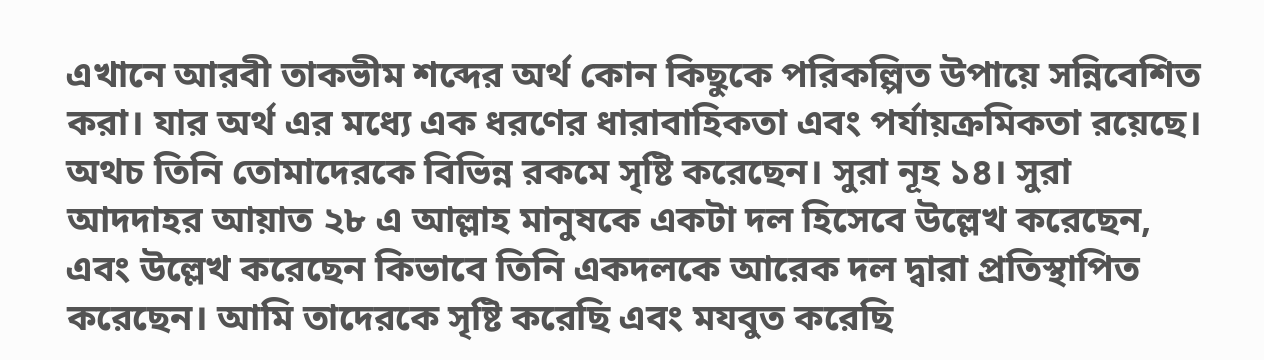এখানে আরবী তাকভীম শব্দের অর্থ কোন কিছুকে পরিকল্পিত উপায়ে সন্নিবেশিত করা। যার অর্থ এর মধ্যে এক ধরণের ধারাবাহিকতা এবং পর্যায়ক্রমিকতা রয়েছে। অথচ তিনি তোমাদেরকে বিভিন্ন রকমে সৃষ্টি করেছেন। সুরা নূহ ১৪। সুরা আদদাহর আয়াত ২৮ এ আল্লাহ মানুষকে একটা দল হিসেবে উল্লেখ করেছেন, এবং উল্লেখ করেছেন কিভাবে তিনি একদলকে আরেক দল দ্বারা প্রতিস্থাপিত করেছেন। আমি তাদেরকে সৃষ্টি করেছি এবং মযবুত করেছি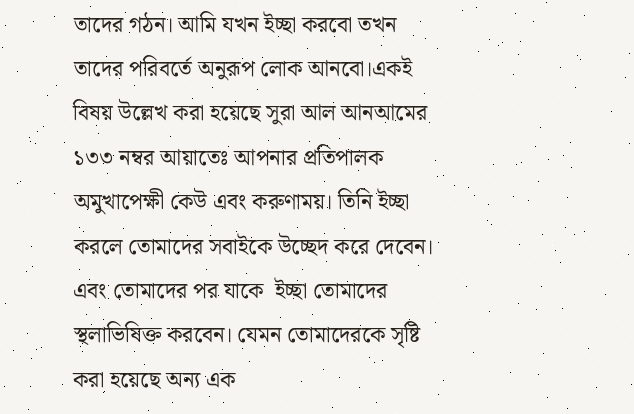তাদের গঠন। আমি যখন ইচ্ছা করবো তখন তাদের পরিবর্তে অনুরূপ লোক আনবো।একই বিষয় উল্লেখ করা হয়েছে সুরা আল আনআমের ১৩৩ নম্বর আয়াতেঃ আপনার প্রতিপালক অমুখাপেক্ষী কেউ এবং করুণাময়। তিনি ইচ্ছা করলে তোমাদের সবাইকে উচ্ছেদ করে দেবেন। এবং তোমাদের পর যাকে  ইচ্ছা তোমাদের স্থলাভিষিক্ত করবেন। যেমন তোমাদেরকে সৃষ্টি করা হয়েছে অন্য এক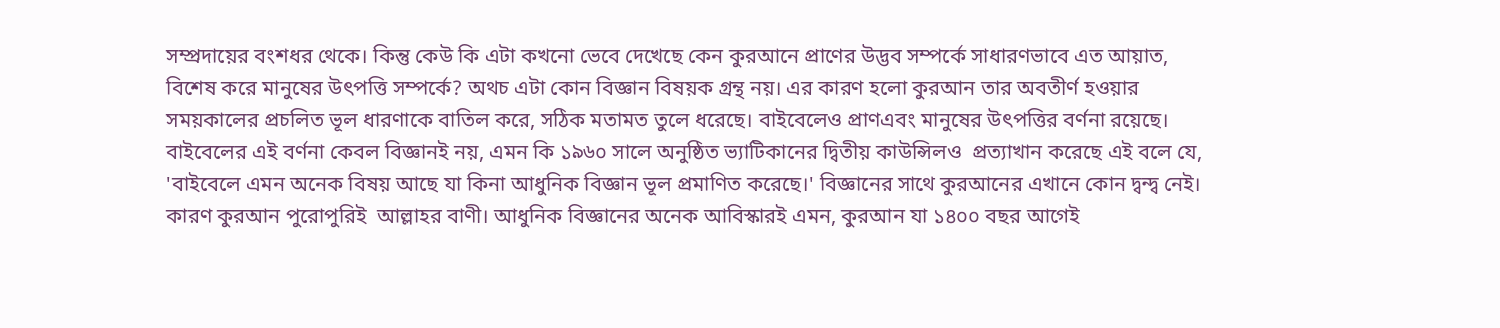সম্প্রদায়ের বংশধর থেকে। কিন্তু কেউ কি এটা কখনো ভেবে দেখেছে কেন কুরআনে প্রাণের উদ্ভব সম্পর্কে সাধারণভাবে এত আয়াত, বিশেষ করে মানুষের উৎপত্তি সম্পর্কে? অথচ এটা কোন বিজ্ঞান বিষয়ক গ্রন্থ নয়। এর কারণ হলো কুরআন তার অবতীর্ণ হওয়ার সময়কালের প্রচলিত ভূল ধারণাকে বাতিল করে, সঠিক মতামত তুলে ধরেছে। বাইবেলেও প্রাণএবং মানুষের উৎপত্তির বর্ণনা রয়েছে। বাইবেলের এই বর্ণনা কেবল বিজ্ঞানই নয়, এমন কি ১৯৬০ সালে অনুষ্ঠিত ভ্যাটিকানের দ্বিতীয় কাউন্সিলও  প্রত্যাখান করেছে এই বলে যে, 'বাইবেলে এমন অনেক বিষয় আছে যা কিনা আধুনিক বিজ্ঞান ভূল প্রমাণিত করেছে।' বিজ্ঞানের সাথে কুরআনের এখানে কোন দ্বন্দ্ব নেই। কারণ কুরআন পুরোপুরিই  আল্লাহর বাণী। আধুনিক বিজ্ঞানের অনেক আবিস্কারই এমন, কুরআন যা ১৪০০ বছর আগেই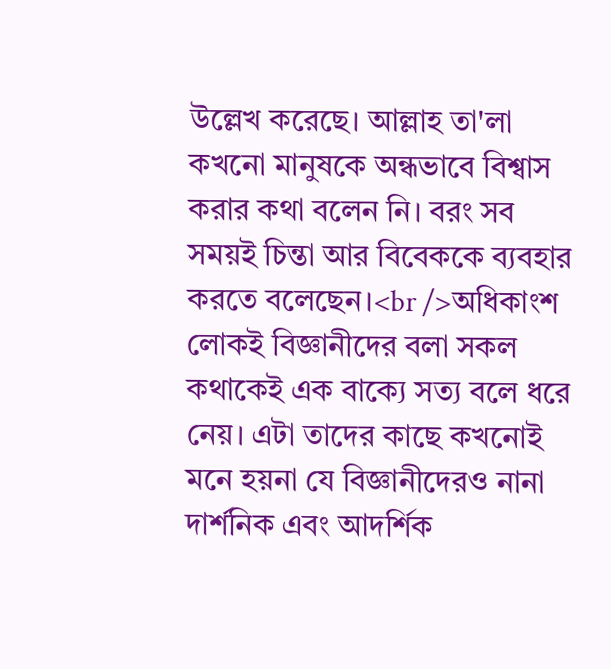উল্লেখ করেছে। আল্লাহ তা'লা কখনো মানুষকে অন্ধভাবে বিশ্বাস করার কথা বলেন নি। বরং সব সময়ই চিন্তা আর বিবেককে ব্যবহার করতে বলেছেন।<br />অধিকাংশ লোকই বিজ্ঞানীদের বলা সকল কথাকেই এক বাক্যে সত্য বলে ধরে নেয়। এটা তাদের কাছে কখনোই মনে হয়না যে বিজ্ঞানীদেরও নানা দার্শনিক এবং আদর্শিক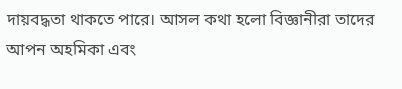দায়বদ্ধতা থাকতে পারে। আসল কথা হলো বিজ্ঞানীরা তাদের আপন অহমিকা এবং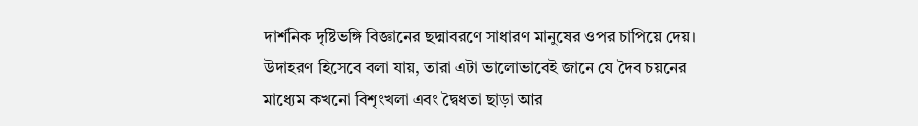দার্শনিক দৃষ্টিভঙ্গি বিজ্ঞানের ছদ্মাবরণে সাধারণ মানুষের ওপর চাপিয়ে দেয়। উদাহরণ হিসেবে বলা যায়, তারা এটা ভালোভাবেই জানে যে দৈব চয়নের মাধ্যেম কখনো বিশৃংখলা এবং দ্বৈধতা ছাড়া আর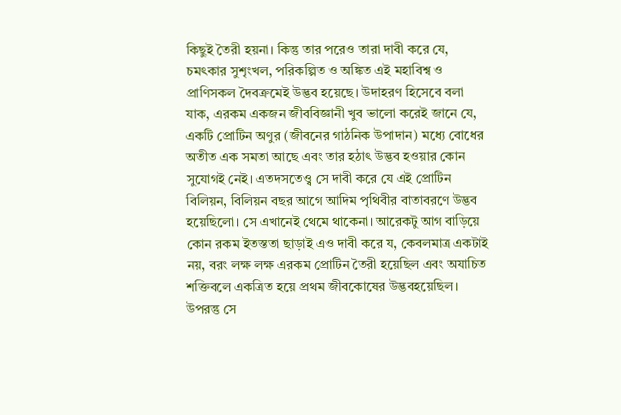কিছুই তৈরী হয়না। কিন্তু তার পরেও তারা দাবী করে যে, চমৎকার সুশৃংখল, পরিকল্পিত ও অঙ্কিত এই মহাবিশ্ব ও প্রাণিসকল দৈবক্রমেই উদ্ভব হয়েছে। উদাহরণ হিসেবে বলা যাক, এরকম একজন জীববিজ্ঞানী খুব ভালো করেই জানে যে, একটি প্রোটিন অণুর (জীবনের গাঠনিক উপাদান) মধ্যে বোধের অতীত এক সমতা আছে এবং তার হঠাৎ উদ্ভব হওয়ার কোন সুযোগই নেই। এতদসতেও্ব সে দাবী করে যে এই প্রোটিন বিলিয়ন, বিলিয়ন বছর আগে আদিম পৃথিবীর বাতাবরণে উদ্ভব হয়েছিলো। সে এখানেই থেমে থাকেনা। আরেকটু আগ বাড়িয়ে কোন রকম ইতস্ততা ছাড়াই এও দাবী করে য, কেবলমাত্র একটাই নয়, বরং লক্ষ লক্ষ এরকম প্রোটিন তৈরী হয়েছিল এবং অযাচিত শক্তিবলে একত্রিত হয়ে প্রথম জীবকোষের উদ্ভবহয়েছিল। উপরন্তু সে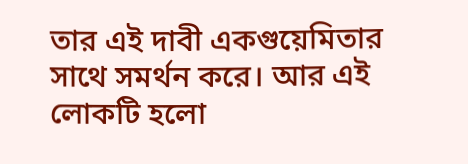তার এই দাবী একগুয়েমিতার সাথে সমর্থন করে। আর এই লোকটি হলো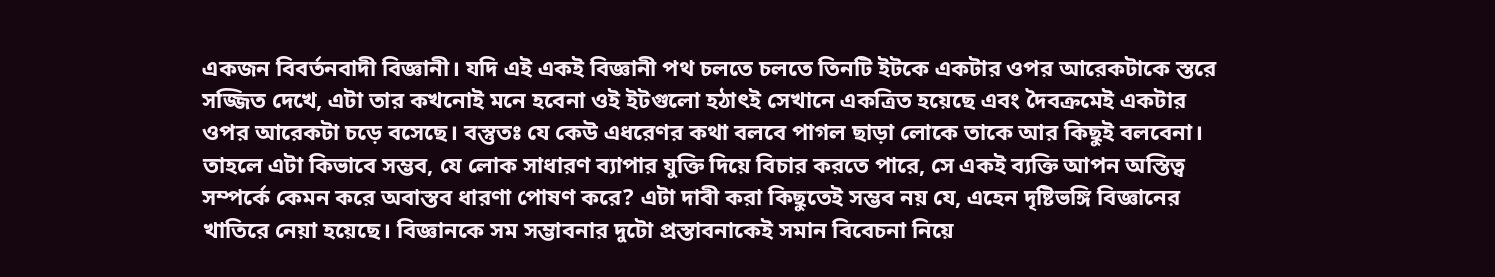একজন বিবর্তনবাদী বিজ্ঞানী। যদি এই একই বিজ্ঞানী পথ চলতে চলতে তিনটি ইটকে একটার ওপর আরেকটাকে স্তরে সজ্জিত দেখে, এটা তার কখনোই মনে হবেনা ওই ইটগুলো হঠাৎই সেখানে একত্রিত হয়েছে এবং দৈবক্রমেই একটার ওপর আরেকটা চড়ে বসেছে। বস্তুতঃ যে কেউ এধরেণর কথা বলবে পাগল ছাড়া লোকে তাকে আর কিছুই বলবেনা। তাহলে এটা কিভাবে সম্ভব, যে লোক সাধারণ ব্যাপার যুক্তি দিয়ে বিচার করতে পারে, সে একই ব্যক্তি আপন অস্তিত্ব সম্পর্কে কেমন করে অবাস্তব ধারণা পোষণ করে? এটা দাবী করা কিছুতেই সম্ভব নয় যে, এহেন দৃষ্টিভঙ্গি বিজ্ঞানের খাতিরে নেয়া হয়েছে। বিজ্ঞানকে সম সম্ভাবনার দুটো প্রস্তাবনাকেই সমান বিবেচনা নিয়ে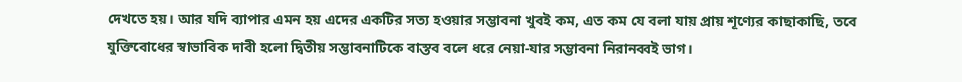দেখতে হয়। আর যদি ব্যাপার এমন হয় এদের একটির সত্য হওয়ার সম্ভাবনা খুবই কম, এত কম যে বলা যায় প্রায় শূণ্যের কাছাকাছি, তবে যুক্তিবোধের স্বাভাবিক দাবী হলো দ্বিতীয় সম্ভাবনাটিকে বাস্তব বলে ধরে নেয়া-যার সম্ভাবনা নিরানব্বই ভাগ।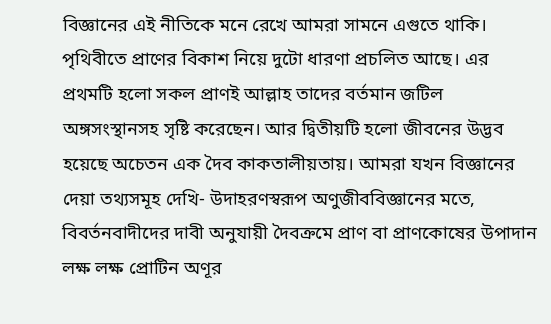বিজ্ঞানের এই নীতিকে মনে রেখে আমরা সামনে এগুতে থাকি। পৃথিবীতে প্রাণের বিকাশ নিয়ে দুটো ধারণা প্রচলিত আছে। এর প্রথমটি হলো সকল প্রাণই আল্লাহ তাদের বর্তমান জটিল অঙ্গসংস্থানসহ সৃষ্টি করেছেন। আর দ্বিতীয়টি হলো জীবনের উদ্ভব হয়েছে অচেতন এক দৈব কাকতালীয়তায়। আমরা যখন বিজ্ঞানের দেয়া তথ্যসমূহ দেখি- উদাহরণস্বরূপ অণুজীববিজ্ঞানের মতে, বিবর্তনবাদীদের দাবী অনুযায়ী দৈবক্রমে প্রাণ বা প্রাণকোষের উপাদান লক্ষ লক্ষ প্রোটিন অণূর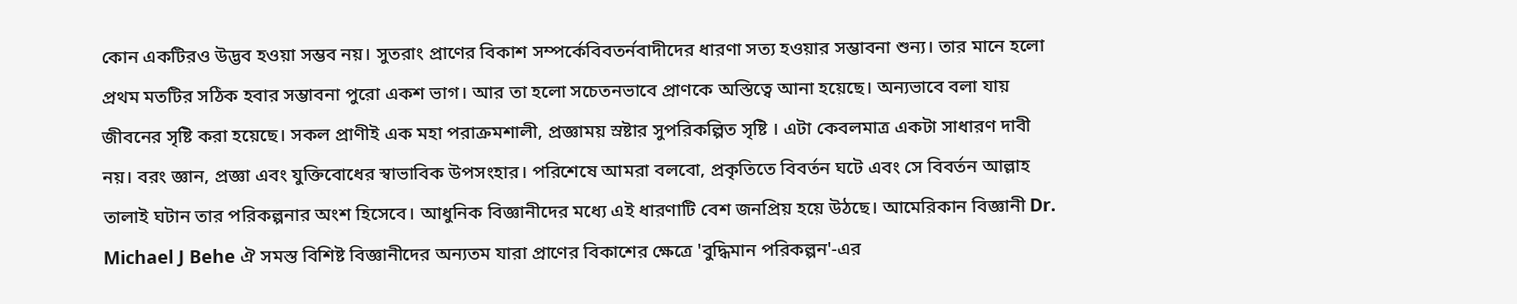কোন একটিরও উদ্ভব হওয়া সম্ভব নয়। সুতরাং প্রাণের বিকাশ সম্পর্কেবিবতর্নবাদীদের ধারণা সত্য হওয়ার সম্ভাবনা শুন্য। তার মানে হলো প্রথম মতটির সঠিক হবার সম্ভাবনা পুরো একশ ভাগ। আর তা হলো সচেতনভাবে প্রাণকে অস্তিত্বে আনা হয়েছে। অন্যভাবে বলা যায় জীবনের সৃষ্টি করা হয়েছে। সকল প্রাণীই এক মহা পরাক্রমশালী, প্রজ্ঞাময় স্রষ্টার সুপরিকল্পিত সৃষ্টি । এটা কেবলমাত্র একটা সাধারণ দাবী নয়। বরং জ্ঞান, প্রজ্ঞা এবং যুক্তিবোধের স্বাভাবিক উপসংহার। পরিশেষে আমরা বলবো, প্রকৃতিতে বিবর্তন ঘটে এবং সে বিবর্তন আল্লাহ তালাই ঘটান তার পরিকল্পনার অংশ হিসেবে। আধুনিক বিজ্ঞানীদের মধ্যে এই ধারণাটি বেশ জনপ্রিয় হয়ে উঠছে। আমেরিকান বিজ্ঞানী Dr. Michael J Behe ঐ সমস্ত বিশিষ্ট বিজ্ঞানীদের অন্যতম যারা প্রাণের বিকাশের ক্ষেত্রে 'বুদ্ধিমান পরিকল্পন'-এর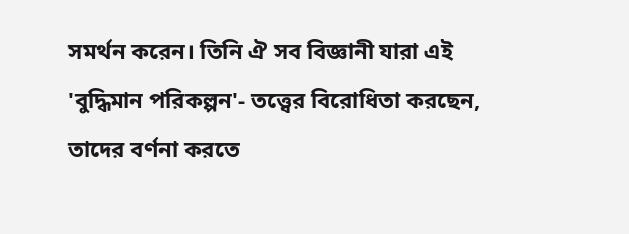সমর্থন করেন। তিনি ঐ সব বিজ্ঞানী যারা এই 'বুদ্ধিমান পরিকল্পন'- তত্ত্বের বিরোধিতা করছেন, তাদের বর্ণনা করতে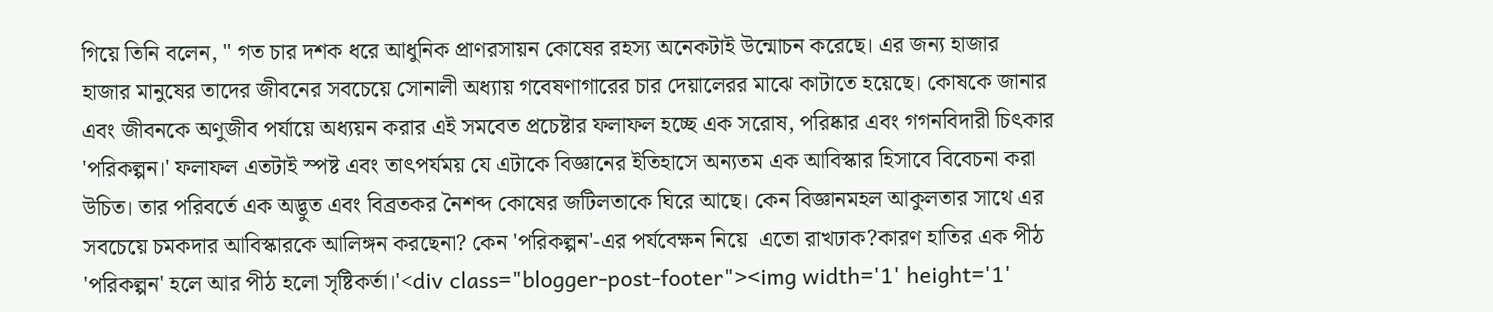গিয়ে তিনি বলেন, " গত চার দশক ধরে আধুনিক প্রাণরসায়ন কোষের রহস্য অনেকটাই উন্মোচন করেছে। এর জন্য হাজার হাজার মানুষের তাদের জীবনের সবচেয়ে সোনালী অধ্যায় গবেষণাগারের চার দেয়ালেরর মাঝে কাটাতে হয়েছে। কোষকে জানার এবং জীবনকে অণুজীব পর্যায়ে অধ্যয়ন করার এই সমবেত প্রচেষ্টার ফলাফল হচ্ছে এক সরোষ, পরিষ্কার এবং গগনবিদারী চিৎকার 'পরিকল্পন।' ফলাফল এতটাই স্পষ্ট এবং তাৎপর্যময় যে এটাকে বিজ্ঞানের ইতিহাসে অন্যতম এক আবিস্কার হিসাবে বিবেচনা করা উচিত। তার পরিবর্তে এক অদ্ভুত এবং বিব্রতকর নৈশব্দ কোষের জটিলতাকে ঘিরে আছে। কেন বিজ্ঞানমহল আকুলতার সাথে এর সবচেয়ে চমকদার আবিস্কারকে আলিঙ্গন করছেনা? কেন 'পরিকল্পন'-এর পর্যবেক্ষন নিয়ে  এতো রাখঢাক?কারণ হাতির এক পীঠ 'পরিকল্পন' হলে আর পীঠ হলো সৃষ্টিকর্তা।'<div class="blogger-post-footer"><img width='1' height='1'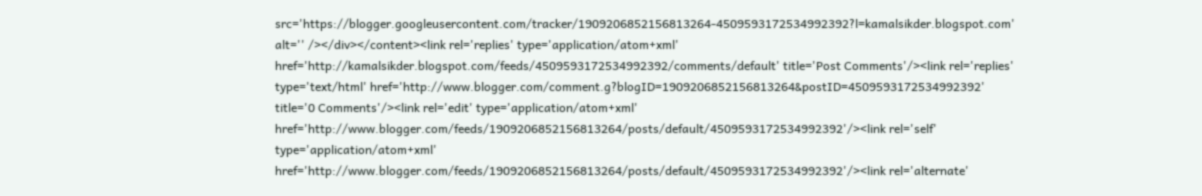src='https://blogger.googleusercontent.com/tracker/1909206852156813264-4509593172534992392?l=kamalsikder.blogspot.com' alt='' /></div></content><link rel='replies' type='application/atom+xml' href='http://kamalsikder.blogspot.com/feeds/4509593172534992392/comments/default' title='Post Comments'/><link rel='replies' type='text/html' href='http://www.blogger.com/comment.g?blogID=1909206852156813264&postID=4509593172534992392' title='0 Comments'/><link rel='edit' type='application/atom+xml' href='http://www.blogger.com/feeds/1909206852156813264/posts/default/4509593172534992392'/><link rel='self' type='application/atom+xml' href='http://www.blogger.com/feeds/1909206852156813264/posts/default/4509593172534992392'/><link rel='alternate'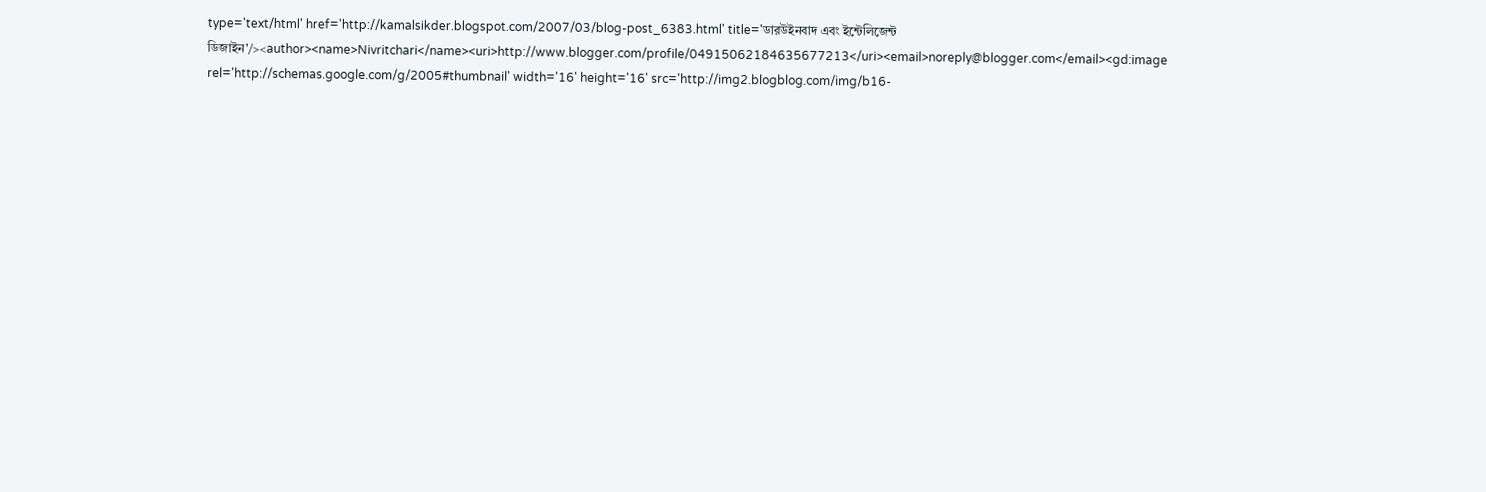type='text/html' href='http://kamalsikder.blogspot.com/2007/03/blog-post_6383.html' title='ডারউইনবাদ এবং ইন্টেলিজেন্ট ডিজাইন'/><author><name>Nivritchari</name><uri>http://www.blogger.com/profile/04915062184635677213</uri><email>noreply@blogger.com</email><gd:image rel='http://schemas.google.com/g/2005#thumbnail' width='16' height='16' src='http://img2.blogblog.com/img/b16-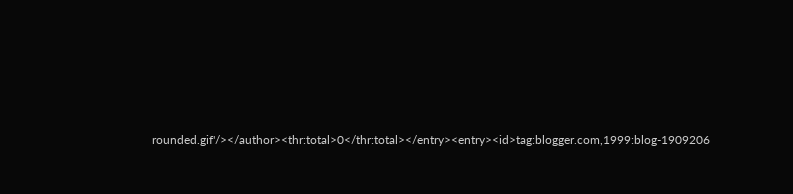rounded.gif'/></author><thr:total>0</thr:total></entry><entry><id>tag:blogger.com,1999:blog-1909206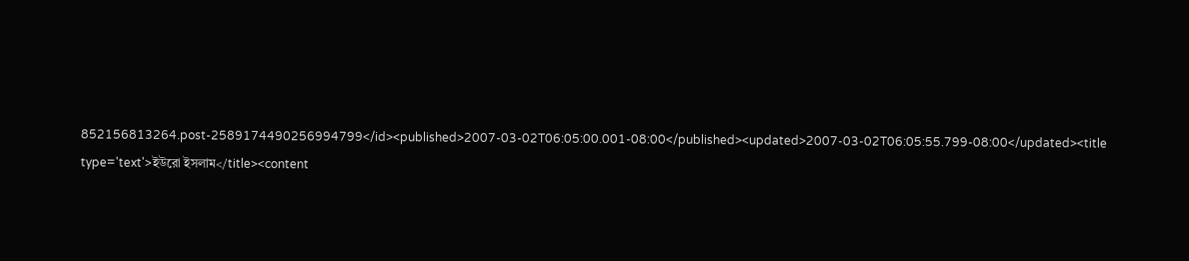852156813264.post-2589174490256994799</id><published>2007-03-02T06:05:00.001-08:00</published><updated>2007-03-02T06:05:55.799-08:00</updated><title type='text'>ইউরো ইসলাম</title><content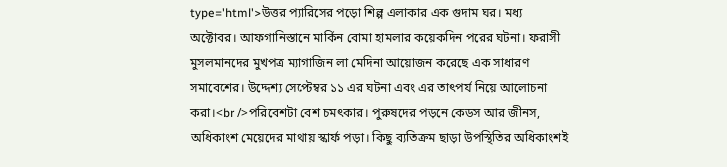type='html'>উত্তর প্যারিসের পড়ো শিল্প এলাকার এক গুদাম ঘর। মধ্য অক্টোবর। আফগানিস্তানে মার্কিন বোমা হামলার কয়েকদিন পরের ঘটনা। ফরাসী মুসলমানদের মুখপত্র ম্যাগাজিন লা মেদিনা আয়োজন করেছে এক সাধারণ সমাবেশের। উদ্দেশ্য সেপ্টেম্বর ১১ এর ঘটনা এবং এর তাত্‍পর্য নিয়ে আলোচনা করা।<br />পরিবেশটা বেশ চমত্‍কার। পুরুষদের পড়নে কেডস আর জীনস, অধিকাংশ মেয়েদের মাথায় স্কার্ফ পড়া। কিছু ব্যতিক্রম ছাড়া উপস্থিতির অধিকাংশই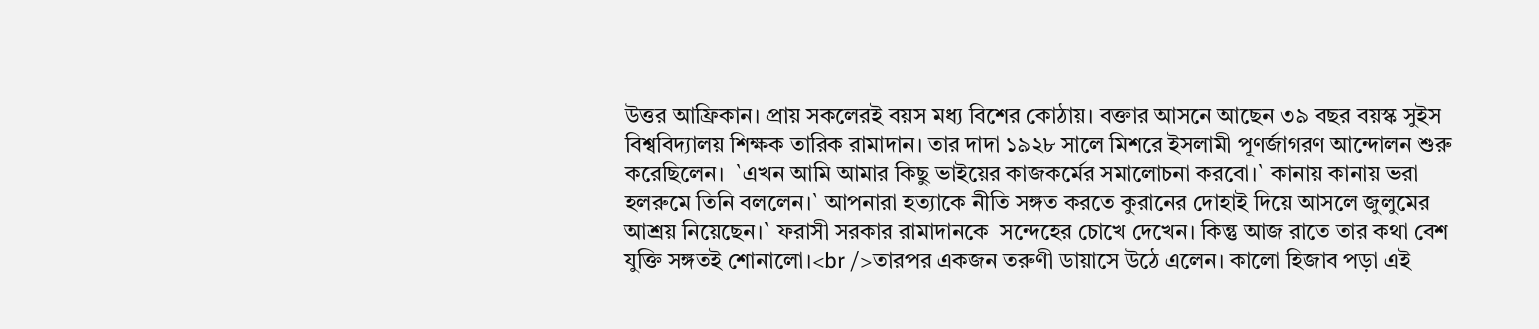উত্তর আফ্রিকান। প্রায় সকলেরই বয়স মধ্য বিশের কোঠায়। বক্তার আসনে আছেন ৩৯ বছর বয়স্ক সুইস বিশ্ববিদ্যালয় শিক্ষক তারিক রামাদান। তার দাদা ১৯২৮ সালে মিশরে ইসলামী পূণর্জাগরণ আন্দোলন শুরু করেছিলেন।  `এখন আমি আমার কিছু ভাইয়ের কাজকর্মের সমালোচনা করবো।` কানায় কানায় ভরা হলরুমে তিনি বললেন।` আপনারা হত্যাকে নীতি সঙ্গত করতে কুরানের দোহাই দিয়ে আসলে জুলুমের আশ্রয় নিয়েছেন।‍` ফরাসী সরকার রামাদানকে  সন্দেহের চোখে দেখেন। কিন্তু আজ রাতে তার কথা বেশ যুক্তি সঙ্গতই শোনালো।<br />তারপর একজন তরুণী ডায়াসে উঠে এলেন। কালো হিজাব পড়া এই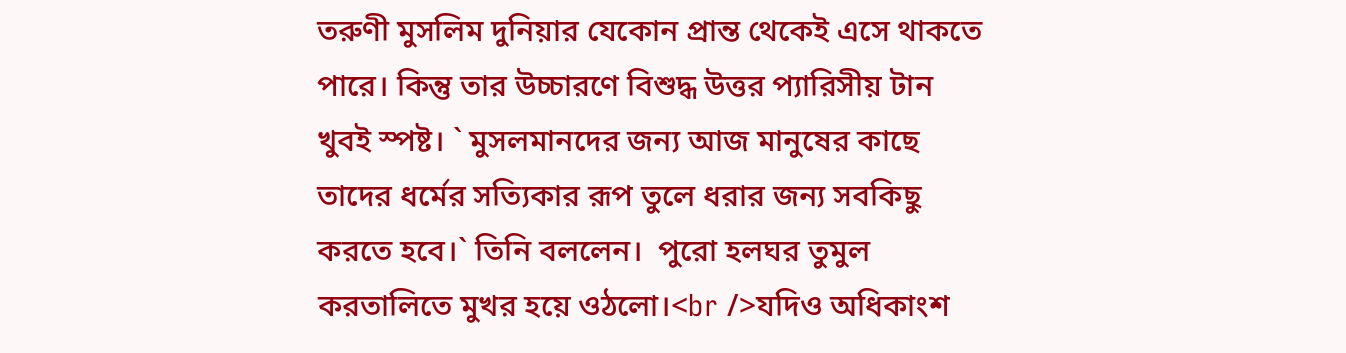তরুণী মুসলিম দুনিয়ার যেকোন প্রান্ত থেকেই এসে থাকতে পারে। কিন্তু তার উচ্চারণে বিশুদ্ধ উত্তর প্যারিসীয় টান খুবই স্পষ্ট। ` মুসলমানদের জন্য আজ মানুষের কাছে তাদের ধর্মের সত্যিকার রূপ তুলে ধরার জন্য সবকিছু করতে হবে।` তিনি বললেন।  পুরো হলঘর তুমুল করতালিতে মুখর হয়ে ওঠলো।<br />যদিও অধিকাংশ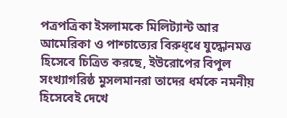পত্রপত্রিকা ইসলামকে মিলিট্যান্ট আর আমেরিকা ও পাশ্চাত্যের বিরুধ্ধে যুদ্ধোনমত্ত হিসেবে চিত্রিত করছে, ইউরোপের বিপুল সংখ্যাগরিষ্ঠ মুসলমানরা তাদের ধর্মকে নমনীয় হিসেবেই দেখে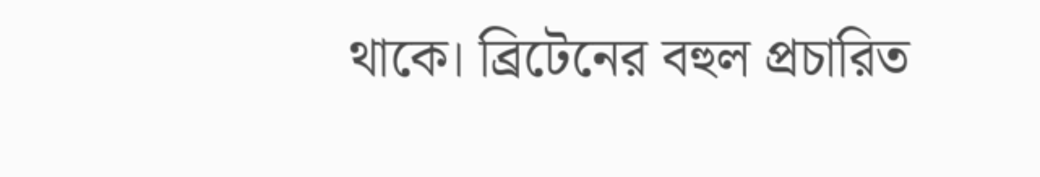থাকে। ব্রিটেনের বহুল প্রচারিত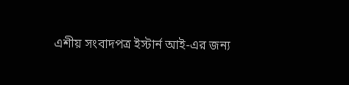এশীয় সংবাদপত্র ইস্টার্ন আই-এর জন্য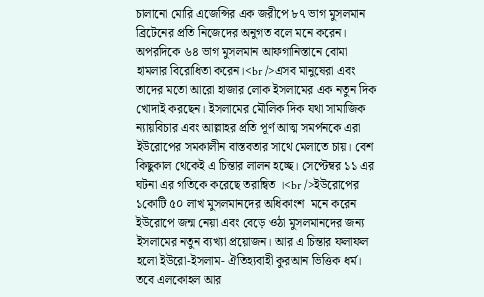চালানো মোরি এজেন্সির এক জরীপে ৮৭ ভাগ মুসলমান ব্রিটেনের প্রতি নিজেদের অনুগত বলে মনে করেন। অপরদিকে ৬৪ ভাগ মুসলমান আফগানিস্তানে বোমা হামলার বিরোধিতা করেন।<br />এসব মানুষেরা এবং তাদের মতো আরো হাজার লোক ইসলামের এক নতুন দিক খোদাই করছেন। ইসলামের মৌলিক দিক যথা সামাজিক ন্যায়বিচার এবং আল্লাহর প্রতি পূর্ণ আত্ম সমর্পনকে এরা ইউরোপের সমকালীন বাস্তবতার সাথে মেলাতে চায়। বেশ কিছুকাল থেকেই এ চিন্তার লালন হচ্ছে। সেপ্টেম্বর ১১ এর ঘটনা এর গতিকে করেছে তরান্বিত ।<br />ইউরোপের ১কোটি ৫০ লাখ মুসলমানদের অধিকাংশ  মনে করেন ইউরোপে জন্ম নেয়া এবং বেড়ে ওঠা মুসলমানদের জন্য ইসলামের নতুন ব্যখ্যা প্রয়োজন। আর এ চিন্তার ফলাফল হলো ইউরো-ইসলাম- ঐতিহ্যবাহী কুরআন ভিত্তিক ধর্ম। তবে এলকোহল আর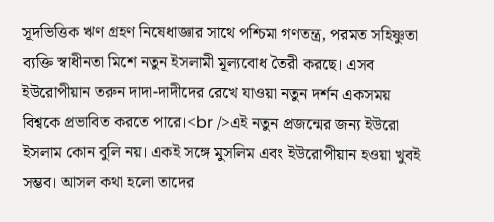সূদভিত্তিক ঋণ গ্রহণ নিষেধাজ্ঞার সাথে পশ্চিমা গণতন্ত্র, পরমত সহিষ্ণুতা ব্যক্তি স্বাধীনতা মিশে নতুন ইসলামী মূল্যবোধ তৈরী করছে। এসব ইউরোপীয়ান তরুন দাদা-দাদীদের রেখে যাওয়া নতুন দর্শন একসময় বিশ্বকে প্রভাবিত করতে পারে।<br />এই নতুন প্রজন্মের জন্য ইউরো ইসলাম কোন বুলি নয়। একই সঙ্গে মুসলিম এবং ইউরোপীয়ান হওয়া খুবই সম্ভব। আসল কথা হলো তাদের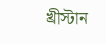খ্রীস্টান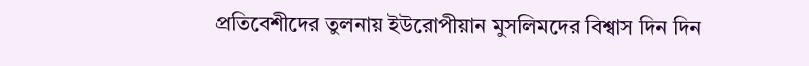প্রতিবেশীদের তুলনায় ইউরোপীয়ান মুসলিমদের বিশ্বাস দিন দিন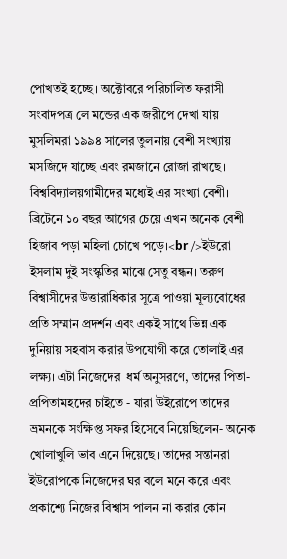পোখতই হচ্ছে। অক্টোবরে পরিচালিত ফরাসী সংবাদপত্র লে মন্ডের এক জরীপে দেখা যায় মুসলিমরা ১৯৯৪ সালের তুলনায় বেশী সংখ্যায় মসজিদে যাচ্ছে এবং রমজানে রোজা রাখছে। বিশ্ববিদ্যালয়গামীদের মধ্যেই এর সংখ্যা বেশী। ব্রিটেনে ১০ বছর আগের চেয়ে এখন অনেক বেশী হিজাব পড়া মহিলা চোখে পড়ে।<br />ইউরো ইসলাম দুই সংস্কৃতির মাঝে সেতু বন্ধন। তরুণ বিশ্বাসীদের উত্তারাধিকার সূত্রে পাওয়া মূল্যবোধের প্রতি সম্মান প্রদর্শন এবং একই সাথে ভিন্ন এক দুনিয়ায় সহবাস করার উপযোগী করে তোলাই এর লক্ষ্য। এটা নিজেদের  ধর্ম অনুসরণে, তাদের পিতা-প্রপিতামহদের চাইতে - যারা উইরোপে তাদের ভ্রমনকে সংক্ষিপ্ত সফর হিসেবে নিয়েছিলেন- অনেক খোলাখুলি ভাব এনে দিয়েছে। তাদের সন্তানরা ইউরোপকে নিজেদের ঘর বলে মনে করে এবং প্রকাশ্যে নিজের বিশ্বাস পালন না করার কোন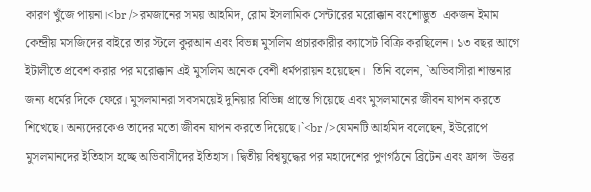কারণ খুঁজে পায়না।<br />রমজানের সময় আহমিদ, রোম ইসলামিক সেন্টারের মরোক্কান বংশোদ্ভুত  একজন ইমাম কেন্দ্রীয় মসজিদের বাইরে তার স্টলে কুরআন এবং বিভন্ন মুসলিম প্রচারকারীর ক্যাসেট বিক্রি করছিলেন। ১৩ বছর আগে ইটালীতে প্রবেশ করার পর মরোক্কান এই মুসলিম অনেক বেশী ধর্মপরায়ন হয়েছেন।  তিনি বলেন, `অভিবাসীরা শান্তনার জন্য ধর্মের দিকে ফেরে। মুসলমানরা সবসময়েই দুনিয়ার বিভিন্ন প্রান্তে গিয়েছে এবং মুসলমানের জীবন যাপন করতে শিখেছে। অন্যদেরকেও তাদের মতো জীবন যাপন করতে দিয়েছে।`<br />যেমনটি আহমিদ বলেছেন, ইউরোপে মুসলমানদের ইতিহাস হচ্ছে অভিবাসীদের ইতিহাস। দ্বিতীয় বিশ্বযুদ্ধের পর মহাদেশের পুণর্গঠনে ব্রিটেন এবং ফ্রান্স  উত্তর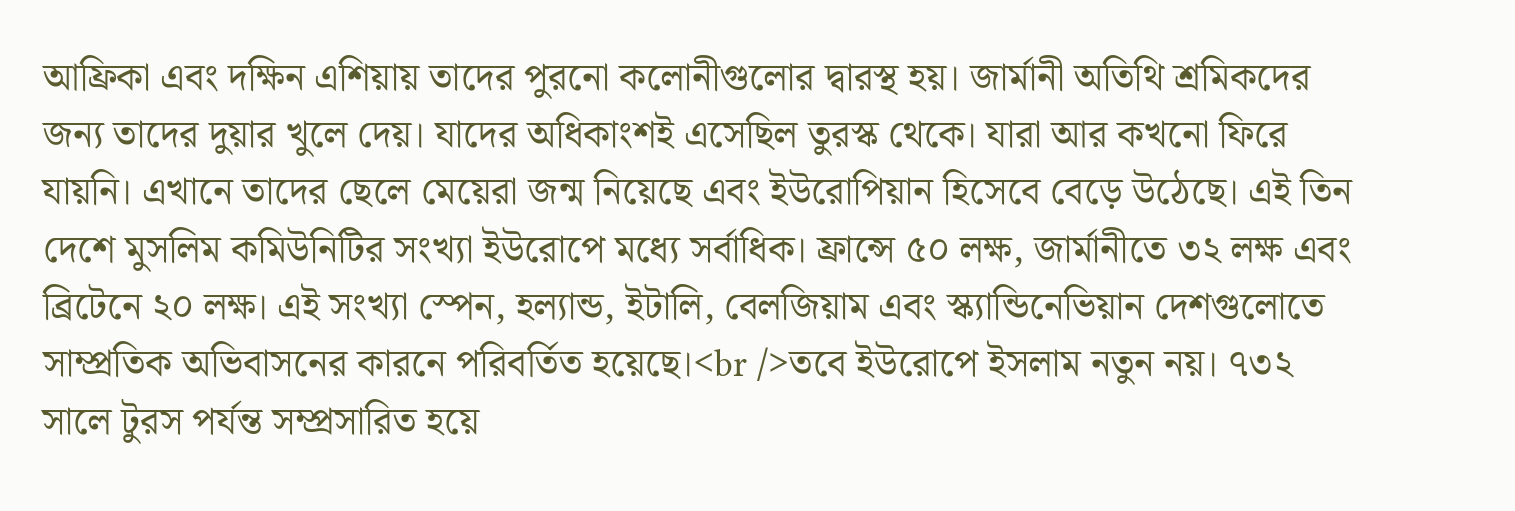আফ্রিকা এবং দক্ষিন এশিয়ায় তাদের পুরনো কলোনীগুলোর দ্বারস্থ হয়। জার্মানী অতিথি শ্রমিকদের জন্য তাদের দুয়ার খুলে দেয়। যাদের অধিকাংশই এসেছিল তুরস্ক থেকে। যারা আর কখনো ফিরে যায়নি। এখানে তাদের ছেলে মেয়েরা জন্ম নিয়েছে এবং ইউরোপিয়ান হিসেবে বেড়ে উঠেছে। এই তিন দেশে মুসলিম কমিউনিটির সংখ্যা ইউরোপে মধ্যে সর্বাধিক। ফ্রান্সে ৫০ লক্ষ, জার্মানীতে ৩২ লক্ষ এবং ব্রিটেনে ২০ লক্ষ। এই সংখ্যা স্পেন, হল্যান্ড, ইটালি, বেলজিয়াম এবং স্ক্যান্ডিনেভিয়ান দেশগুলোতে সাম্প্রতিক অভিবাসনের কারনে পরিবর্তিত হয়েছে।<br />তবে ইউরোপে ইসলাম নতুন নয়। ৭৩২ সালে টুরস পর্যন্ত সম্প্রসারিত হয়ে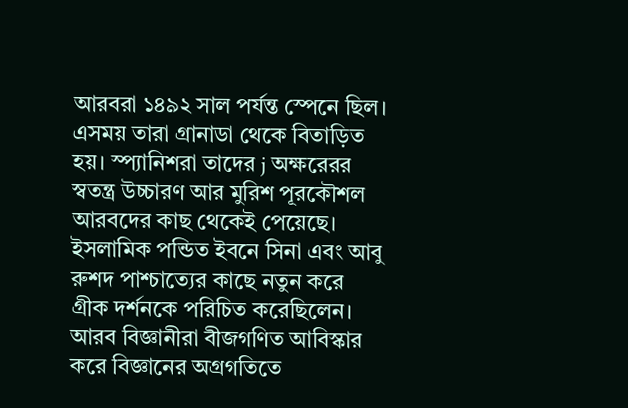আরবরা ১৪৯২ সাল পর্যন্ত স্পেনে ছিল। এসময় তারা গ্রানাডা থেকে বিতাড়িত হয়। স্প্যানিশরা তাদের j অক্ষরেরর স্বতন্ত্র উচ্চারণ আর মুরিশ পূরকৌশল আরবদের কাছ থেকেই পেয়েছে। ইসলামিক পন্ডিত ইবনে সিনা এবং আবু রুশদ পাশ্চাত্যের কাছে নতুন করে গ্রীক দর্শনকে পরিচিত করেছিলেন। আরব বিজ্ঞানীরা বীজগণিত আবিস্কার করে বিজ্ঞানের অগ্রগতিতে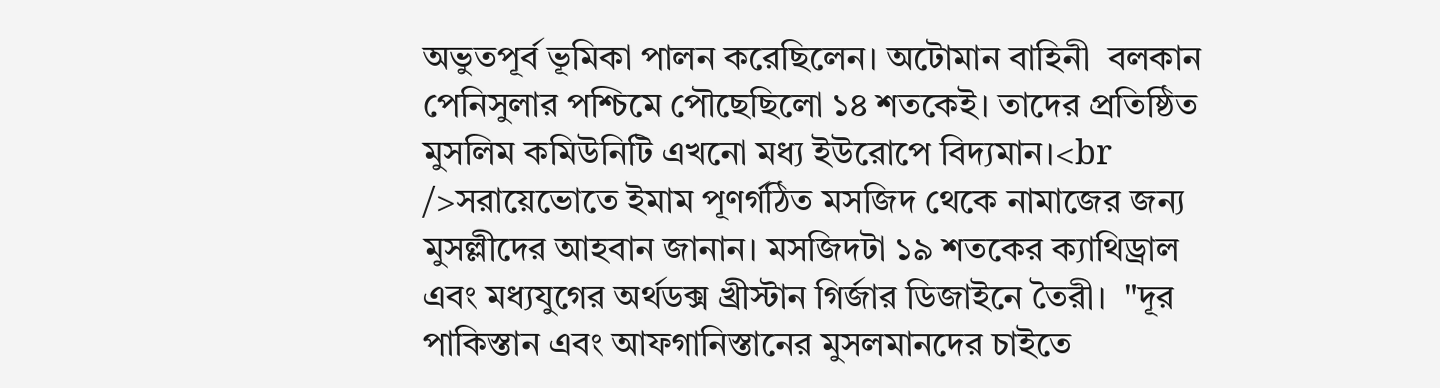অভুতপূর্ব ভূমিকা পালন করেছিলেন। অটোমান বাহিনী  বলকান পেনিসুলার পশ্চিমে পৌছেছিলো ১৪ শতকেই। তাদের প্রতিষ্ঠিত মুসলিম কমিউনিটি এখনো মধ্য ইউরোপে বিদ্যমান।<br />সরায়েভোতে ইমাম পূণর্গঠিত মসজিদ থেকে নামাজের জন্য মুসল্লীদের আহবান জানান। মসজিদটা ১৯ শতকের ক্যাথিড্রাল এবং মধ্যযুগের অর্থডক্স খ্রীস্টান গির্জার ডিজাইনে তৈরী।  "দূর পাকিস্তান এবং আফগানিস্তানের মুসলমানদের চাইতে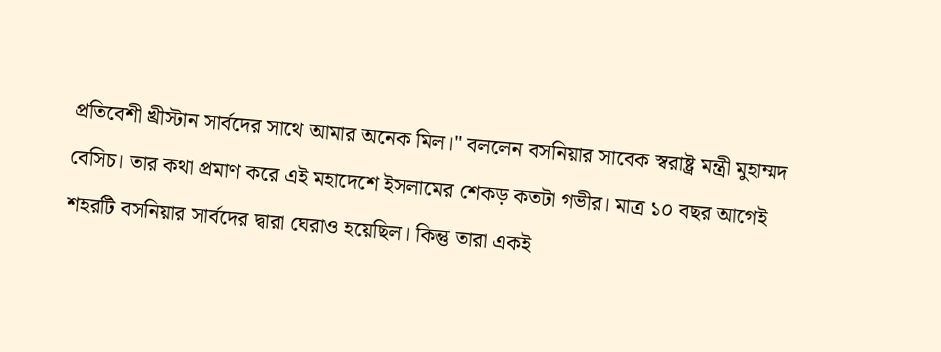প্রতিবেশী খ্রীস্টান সার্বদের সাথে আমার অনেক মিল।" বললেন বসনিয়ার সাবেক স্বরাষ্ট্র মন্ত্রী মুহাম্মদ বেসিচ। তার কথা প্রমাণ করে এই মহাদেশে ইসলামের শেকড় কতটা গভীর। মাত্র ১০ বছর আগেই শহরটি বসনিয়ার সার্বদের দ্বারা ঘেরাও হয়েছিল। কিন্তু তারা একই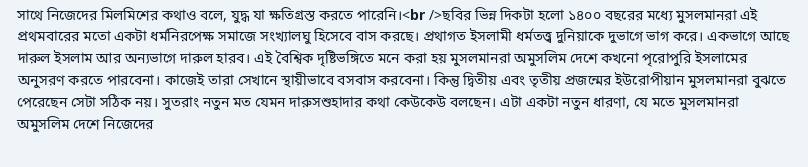সাথে নিজেদের মিলমিশের কথাও বলে, যুদ্ধ যা ক্ষতিগ্রস্ত করতে পারেনি।<br />ছবির ভিন্ন দিকটা হলো ১৪০০ বছরের মধ্যে মুসলমানরা এই প্রথমবারের মতো একটা ধর্মনিরপেক্ষ সমাজে সংখ্যালঘু হিসেবে বাস করছে। প্রথাগত ইসলামী ধর্মতত্ত্ব দুনিয়াকে দুভাগে ভাগ করে। একভাগে আছে দারুল ইসলাম আর অন্যভাগে দারুল হারব। এই বৈশ্বিক দৃষ্টিভঙ্গিতে মনে করা হয় মুসলমানরা অমুসলিম দেশে কখনো পৃরোপুরি ইসলামের অনুসরণ করতে পারবেনা। কাজেই তারা সেখানে স্থায়ীভাবে বসবাস করবেনা। কিন্তু দ্বিতীয় এবং তৃতীয় প্রজন্মের ইউরোপীয়ান মুসলমানরা বুঝতে পেরেছেন সেটা সঠিক নয়। সুতরাং নতুন মত যেমন দারুসশুহাদার কথা কেউকেউ বলছেন। এটা একটা নতুন ধারণা, যে মতে মুসলমানরা অমুসলিম দেশে নিজেদের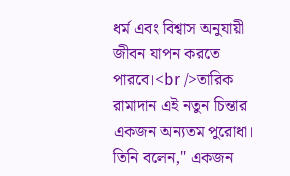ধর্ম এবং বিশ্বাস অনুযায়ী জীবন যাপন করতে পারবে।<br />তারিক রামাদান এই নতুন চিন্তার একজন অন্যতম পুরোধা। তিনি বলেন," একজন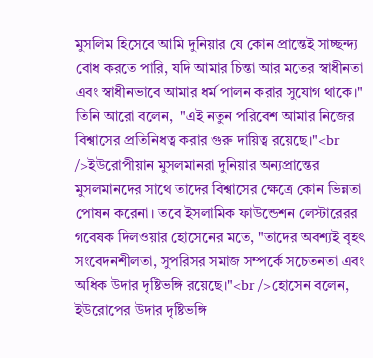মুসলিম হিসেবে আমি দুনিয়ার যে কোন প্রান্তেই সাচ্ছন্দ্য বোধ করতে পারি, যদি আমার চিন্তা আর মতের স্বাধীনতা এবং স্বাধীনভাবে আমার ধর্ম পালন করার সুযোগ থাকে।" তিনি আরো বলেন,  "এই নতুন পরিবেশ আমার নিজের বিশ্বাসের প্রতিনিধত্ব করার গুরু দায়িত্ব রয়েছে।‌"<br />ইউরোপীয়ান মুসলমানরা দুনিয়ার অন্যপ্রান্তের মুসলমানদের সাথে তাদের বিশ্বাসের ক্ষেত্রে কোন ভিন্নতা পোষন করেনা। তবে ইসলামিক ফাউন্ডেশন লেস্টারেরর গবেষক দিলওয়ার হোসেনের মতে, "তাদের অবশ্যই বৃহত্‍ সংবেদনশীলতা, সুপরিসর সমাজ সম্পর্কে সচেতনতা এবং অধিক উদার দৃষ্টিভঙ্গি রয়েছে।"<br />হোসেন বলেন, ইউরোপের উদার দৃষ্টিভঙ্গি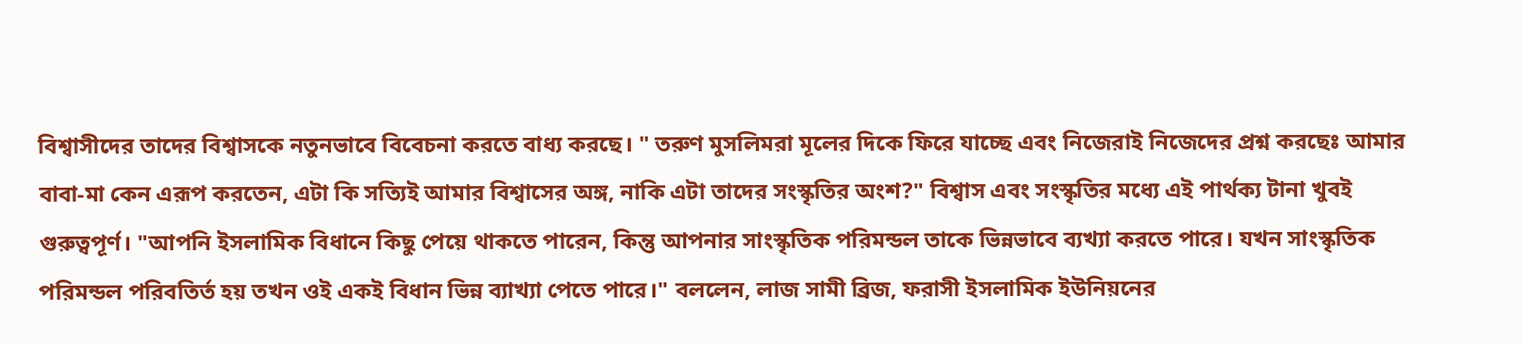বিশ্বাসীদের তাদের বিশ্বাসকে নতুনভাবে বিবেচনা করতে বাধ্য করছে। " তরুণ মুসলিমরা মূলের দিকে ফিরে যাচ্ছে এবং নিজেরাই নিজেদের প্রশ্ন করছেঃ আমার বাবা-মা কেন এরূপ করতেন, এটা কি সত্যিই আমার বিশ্বাসের অঙ্গ, নাকি এটা তাদের সংস্কৃতির অংশ?" বিশ্বাস এবং সংস্কৃতির মধ্যে এই পার্থক্য টানা খুবই গুরুত্বপূর্ণ। "আপনি ইসলামিক বিধানে কিছু পেয়ে থাকতে পারেন, কিন্তু আপনার সাংস্কৃতিক পরিমন্ডল তাকে ভিন্নভাবে ব্যখ্যা করতে পারে। যখন সাংস্কৃতিক পরিমন্ডল পরিবতির্ত হয় তখন ওই একই বিধান ভিন্ন ব্যাখ্যা পেতে পারে।" বললেন, লাজ সামী ব্রিজ, ফরাসী ইসলামিক ইউনিয়নের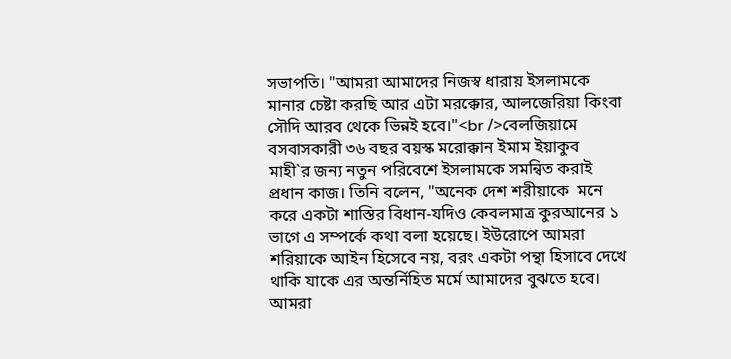সভাপতি। "আমরা আমাদের নিজস্ব ধারায় ইসলামকে মানার চেষ্টা করছি আর এটা মরক্কোর, আলজেরিয়া কিংবা সৌদি আরব থেকে ভিন্নই হবে।"<br />বেলজিয়ামে বসবাসকারী ৩৬ বছর বয়স্ক মরোক্কান ইমাম ইয়াকুব মাহী`র জন্য নতুন পরিবেশে ইসলামকে সমন্বিত করাই প্রধান কাজ। তিনি বলেন, "অনেক দেশ শরীয়াকে  মনে করে একটা শাস্তির বিধান-যদিও কেবলমাত্র কুরআনের ১ ভাগে এ সম্পর্কে কথা বলা হয়েছে। ইউরোপে আমরা শরিয়াকে আইন হিসেবে নয়, বরং একটা পন্থা হিসাবে দেখে থাকি যাকে এর অন্তর্নিহিত মর্মে আমাদের বুঝতে হবে। আমরা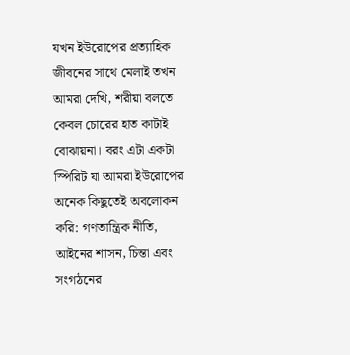যখন ইউরোপের প্রত্যাহিক জীবনের সাথে মেলাই তখন আমরা দেখি, শরীয়া বলতে কেবল চোরের হাত কাটাই বোঝায়না। বরং এটা একটা স্পিরিট যা আমরা ইউরোপের অনেক কিছুতেই অবলোকন করি: গণতান্ত্রিক নীতি, আইনের শাসন, চিন্তা এবং সংগঠনের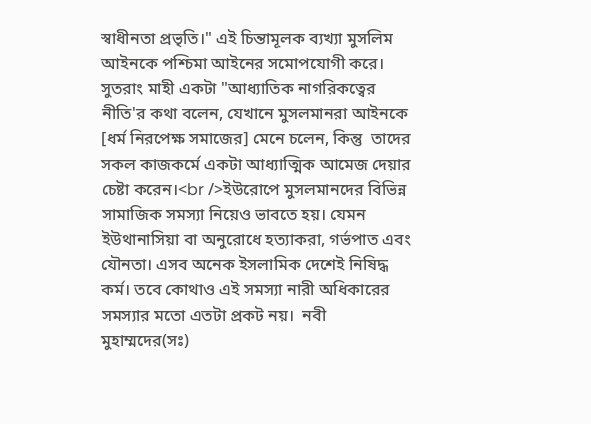স্বাধীনতা প্রভৃতি।" এই চিন্তামূলক ব্যখ্যা মুসলিম আইনকে পশ্চিমা আইনের সমোপযোগী করে। সুতরাং মাহী একটা "আধ্যাতিক নাগরিকত্বের নীতি'র কথা বলেন, যেখানে মুসলমানরা আইনকে [ধর্ম নিরপেক্ষ সমাজের] মেনে চলেন, কিন্তু  তাদের সকল কাজকর্মে একটা আধ্যাত্মিক আমেজ দেয়ার চেষ্টা করেন।<br />ইউরোপে মুসলমানদের বিভিন্ন সামাজিক সমস্যা নিয়েও ভাবতে হয়। যেমন ইউথানাসিয়া বা অনুরোধে হত্যাকরা, গর্ভপাত এবং যৌনতা। এসব অনেক ইসলামিক দেশেই নিষিদ্ধ কর্ম। তবে কোথাও এই সমস্যা নারী অধিকারের সমস্যার মতো এতটা প্রকট নয়।  নবী মুহাম্মদের(সঃ)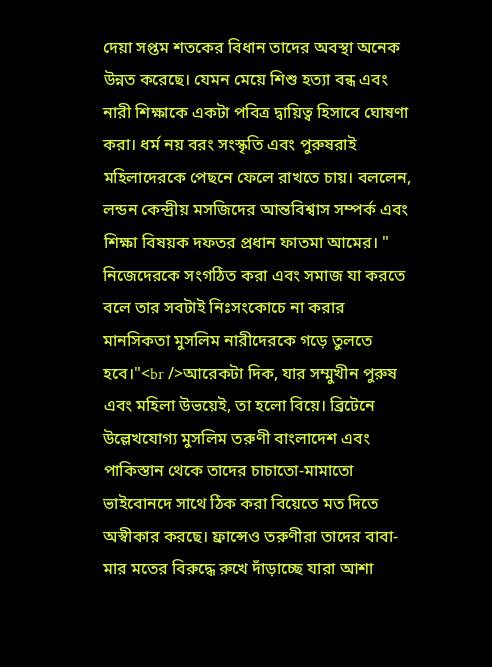দেয়া সপ্তম শতকের বিধান তাদের অবস্থা অনেক উন্নত করেছে। যেমন মেয়ে শিশু হত্যা বন্ধ এবং নারী শিক্ষাকে একটা পবিত্র দ্বায়িত্ব হিসাবে ঘোষণা করা। ধর্ম নয় বরং সংস্কৃতি এবং পুরুষরাই মহিলাদেরকে পেছনে ফেলে রাখতে চায়। বললেন, লন্ডন কেন্দ্রীয় মসজিদের আন্তবিশ্বাস সম্পর্ক এবং শিক্ষা বিষয়ক দফতর প্রধান ফাতমা আমের। " নিজেদেরকে সংগঠিত করা এবং সমাজ যা করতে বলে তার সবটাই নিঃসংকোচে না করার মানসিকতা মুসলিম নারীদেরকে গড়ে তুলতে হবে।"<br />আরেকটা দিক, যার সম্মুখীন পুরুষ এবং মহিলা উভয়েই, তা হলো বিয়ে। ব্রিটেনে উল্লেখযোগ্য মুসলিম তরুণী বাংলাদেশ এবং পাকিস্তান থেকে তাদের চাচাতো-মামাতো ভাইবোনদে সাথে ঠিক করা বিয়েতে মত দিতে অস্বীকার করছে। ফ্রান্সেও তরুণীরা তাদের বাবা-মার মতের বিরুদ্ধে রুখে দাঁড়াচ্ছে যারা আশা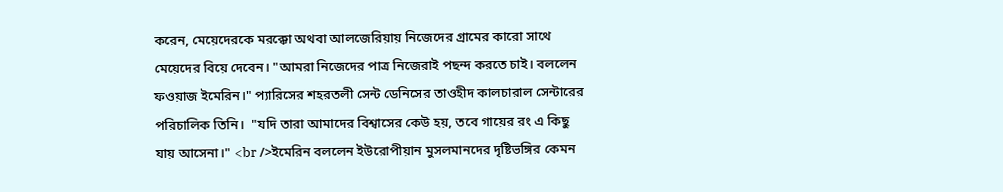করেন, মেয়েদেরকে মরক্কো অথবা আলজেরিয়ায় নিজেদের গ্রামের কারো সাথে মেয়েদের বিয়ে দেবেন। "আমরা নিজেদের পাত্র নিজেরাই পছন্দ করতে চাই। বললেন ফওয়াজ ইমেরিন।" প্যারিসের শহরতলী সেন্ট ডেনিসের তাওহীদ কালচারাল সেন্টারের পরিচালিক তিনি।  "যদি তারা আমাদের বিশ্বাসের কেউ হয়, তবে গায়ের রং এ কিছু যায় আসেনা।" <br />ইমেরিন বললেন ইউরোপীয়ান মুসলমানদের দৃষ্টিভঙ্গির কেমন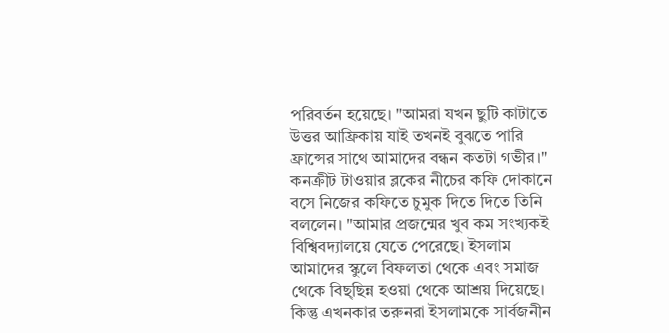পরিবর্তন হয়েছে। "আমরা যখন ছুটি কাটাতে উত্তর আফ্রিকায় যাই তখনই বুঝতে পারি ফ্রান্সের সাথে আমাদের বন্ধন কতটা গভীর।" কনক্রীট টাওয়ার ব্লকের নীচের কফি দোকানে বসে নিজের কফিতে চুমুক দিতে দিতে তিনি বললেন। "আমার প্রজন্মের খুব কম সংখ্যকই বিশ্বিবদ্যালয়ে যেতে পেরেছে। ইসলাম আমাদের স্কুলে বিফলতা থেকে এবং সমাজ থেকে বিছ্ছিন্ন হওয়া থেকে আশ্রয় দিয়েছে। কিন্তু এখনকার তরুনরা ইসলামকে সার্বজনীন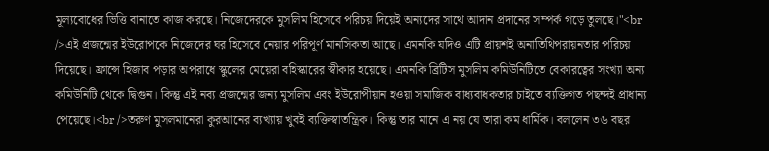মূল্যবোধের ভিত্তি বানাতে কাজ করছে। নিজেদেরকে মুসলিম হিসেবে পরিচয় দিয়েই অন্যদের সাথে আদান প্রদানের সম্পর্ক গড়ে তুলছে।"<br />এই প্রজন্মের ইউরোপকে নিজেদের ঘর হিসেবে নেয়ার পরিপূর্ণ মানসিকতা আছে। এমনকি যদিও এটি প্রায়শই অনাতিথিপরায়নতার পরিচয় দিয়েছে। ফ্রান্সে হিজাব পড়ার অপরাধে স্কুলের মেয়েরা বহিস্কারের স্বীকার হয়েছে। এমনকি ব্রিটিস মুসলিম কমিউনিটিতে বেকারত্বের সংখ্যা অন্য কমিউনিটি থেকে দ্বিগুন। কিন্তু এই নব্য প্রজন্মের জন্য মুসলিম এবং ইউরোপীয়ান হওয়া সমাজিক বাধ্যবাধকতার চাইতে ব্যক্তিগত পছন্দই প্রাধান্য পেয়েছে।<br />তরুণ মুসলমানেরা কুরআনের ব্যখ্যায় খুবই ব্যক্তিস্বাতন্ত্রিক। কিন্তু তার মানে এ নয় যে তারা কম ধার্মিক। বললেন ৩৬ বছর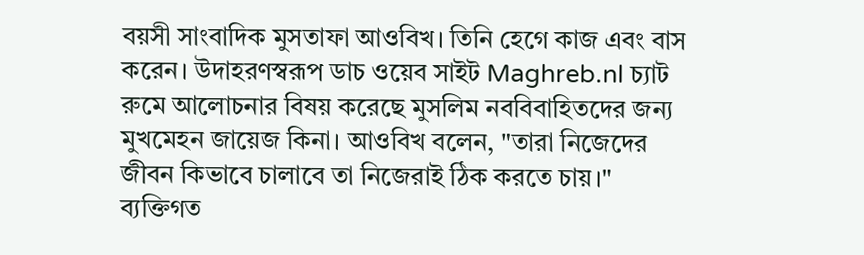বয়সী সাংবাদিক মুসতাফা আওবিখ। তিনি হেগে কাজ এবং বাস করেন। উদাহরণস্বরূপ ডাচ ওয়েব সাইট Maghreb.nl চ্যাট রুমে আলোচনার বিষয় করেছে মুসলিম নববিবাহিতদের জন্য মুখমেহন জায়েজ কিনা। আওবিখ বলেন, "তারা নিজেদের জীবন কিভাবে চালাবে তা নিজেরাই ঠিক করতে চায়।" ব্যক্তিগত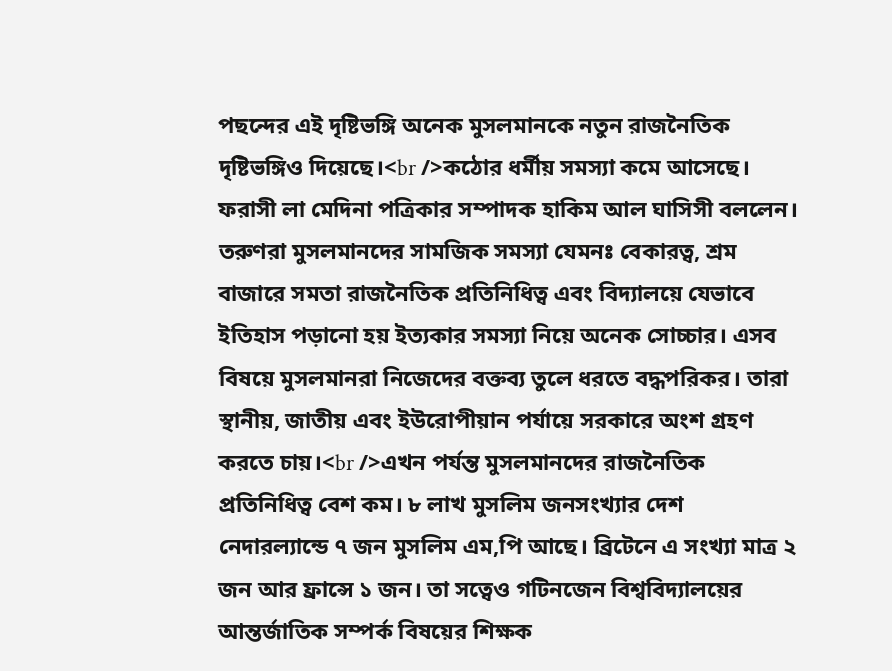পছন্দের এই দৃষ্টিভঙ্গি অনেক মুসলমানকে নতুন রাজনৈতিক দৃষ্টিভঙ্গিও দিয়েছে।<br />কঠোর ধর্মীয় সমস্যা কমে আসেছে। ফরাসী লা মেদিনা পত্রিকার সম্পাদক হাকিম আল ঘাসিসী বললেন। তরুণরা মুসলমানদের সামজিক সমস্যা যেমনঃ বেকারত্ব, শ্রম বাজারে সমতা রাজনৈতিক প্রতিনিধিত্ব এবং বিদ্যালয়ে যেভাবে ইতিহাস পড়ানো হয় ইত্যকার সমস্যা নিয়ে অনেক সোচ্চার। এসব বিষয়ে মুসলমানরা নিজেদের বক্তব্য তুলে ধরতে বদ্ধপরিকর। তারা স্থানীয়, জাতীয় এবং ইউরোপীয়ান পর্যায়ে সরকারে অংশ গ্রহণ করতে চায়।<br />এখন পর্যন্ত মুসলমানদের রাজনৈতিক প্রতিনিধিত্ব বেশ কম। ৮ লাখ মুসলিম জনসংখ্যার দেশ নেদারল্যান্ডে ৭ জন মুসলিম এম,পি আছে। ব্রিটেনে এ সংখ্যা মাত্র ২ জন আর ফ্রান্সে ১ জন। তা সত্বেও গটিনজেন বিশ্ববিদ্যালয়ের আন্তর্জাতিক সম্পর্ক বিষয়ের শিক্ষক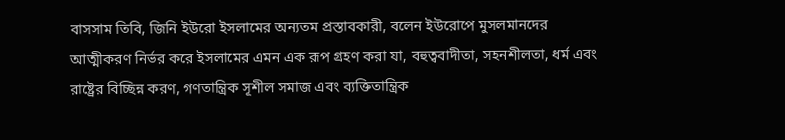বাসসাম তিবি, জিনি ইউরো ইসলামের অন্যতম প্রস্তাবকারী, বলেন ইউরোপে মুসলমানদের আত্মীকরণ নির্ভর করে ইসলামের এমন এক রূপ গ্রহণ করা যা, বহুত্ববাদীতা, সহনশীলতা, ধর্ম এবং রাষ্ট্রের বিচ্ছিন্ন করণ, গণতান্ত্রিক সূশীল সমাজ এবং ব্যক্তিতান্ত্রিক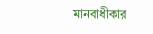মানবাধীকার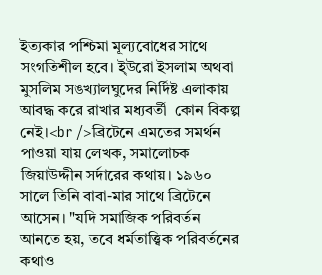ইত্যকার পশ্চিমা মূল্যবোধের সাথে সংগতিশীল হবে। ই্উরো ইসলাম অথবা মুসলিম সঙখ্যালঘুদের নির্দিষ্ট এলাকায় আবদ্ধ করে রাখার মধ্যবর্তী  কোন বিকল্প নেই।<br />ব্রিটেনে এমতের সমর্থন পাওয়া যায় লেখক, সমালোচক জিয়াউদ্দীন সর্দারের কথায়। ১৯৬০ সালে তিনি বাবা-মার সাথে ব্রিটেনে আসেন। "যদি সমাজিক পরিবর্তন আনতে হয়, তবে ধর্মতাত্ত্বিক পরিবর্তনের কথাও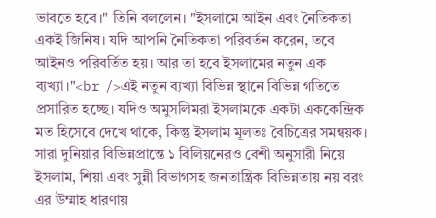ভাবতে হবে।" তিনি বললেন। "ইসলামে আইন এবং নৈতিকতা একই জিনিষ। যদি আপনি নৈতিকতা পরিবর্তন করেন, তবে আইনও পরিবর্তিত হয়। আর তা হবে ইসলামের নতুন এক ব্যখ্যা।"<br />এই নতুন ব্যখ্যা বিভিন্ন স্থানে বিভিন্ন গতিতে প্রসারিত হচ্ছে। যদিও অমুসলিমরা ইসলামকে একটা এককেন্দ্রিক মত হিসেবে দেখে থাকে, কিন্তু ইসলাম মূলতঃ বৈচিত্রের সমন্বয়ক। সারা দুনিয়ার বিভিন্নপ্রান্তে ১ বিলিয়নেরও বেশী অনুসারী নিয়ে ইসলাম, শিয়া এবং সুন্নী বিভাগসহ জনতান্ত্রিক বিভিন্নতায় নয় বরং এর উম্মাহ ধারণায়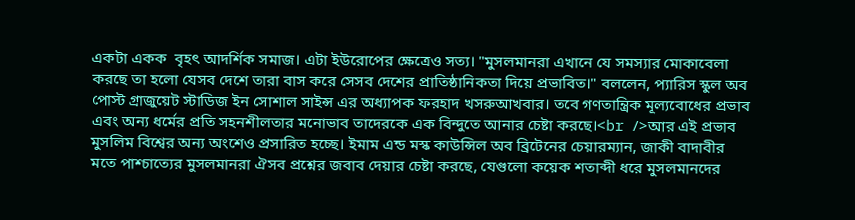একটা একক  বৃহত্‍ আদর্শিক সমাজ। এটা ইউরোপের ক্ষেত্রেও সত্য। "মুসলমানরা এখানে যে সমস্যার মোকাবেলা করছে তা হলো যেসব দেশে তারা বাস করে সেসব দেশের প্রাতিষ্ঠানিকতা দিয়ে প্রভাবিত।" বললেন, প্যারিস স্কুল অব পোস্ট গ্রাজুয়েট স্টাডিজ ইন সোশাল সাইন্স এর অধ্যাপক ফরহাদ খসরুআখবার। তবে গণতান্ত্রিক মূল্যবোধের প্রভাব এবং অন্য ধর্মের প্রতি সহনশীলতার মনোভাব তাদেরকে এক বিন্দুতে আনার চেষ্টা করছে।<br />আর এই প্রভাব মুসলিম বিশ্বের অন্য অংশেও প্রসারিত হচ্ছে। ইমাম এন্ড মস্ক কাউন্সিল অব ব্রিটেনের চেয়ারম্যান, জাকী বাদাবীর মতে পাশ্চাত্যের মুসলমানরা ঐসব প্রশ্নের জবাব দেয়ার চেষ্টা করছে, যেগুলো কয়েক শতাব্দী ধরে মুসলমানদের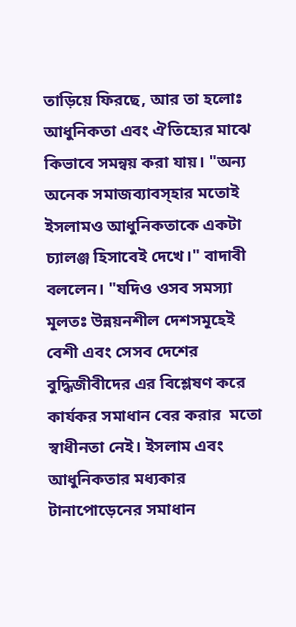তাড়িয়ে ফিরছে, আর তা হলোঃ আধুনিকতা এবং ঐতিহ্যের মাঝে কিভাবে সমন্বয় করা যায়। "অন্য অনেক সমাজব্যাবস্হার মতোই ইসলামও আধুনিকতাকে একটা চ্যালঞ্জ হিসাবেই দেখে।" বাদাবী বললেন। "যদিও ওসব সমস্যা মূলতঃ উন্নয়নশীল দেশসমূহেই বেশী এবং সেসব দেশের বুদ্ধিজীবীদের এর বিশ্লেষণ করে কার্যকর সমাধান বের করার  মতো স্বাধীনতা নেই। ইসলাম এবং আধুনিকতার মধ্যকার টানাপোড়েনের সমাধান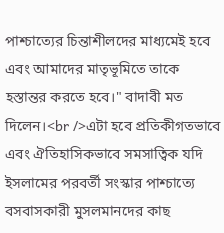পাশ্চাত্যের চিন্তাশীলদের মাধ্যমেই হবে এবং আমাদের মাতৃভূমিতে তাকে হস্তান্তর করতে হবে।" বাদাবী মত দিলেন।<br />এটা হবে প্রতিকীগতভাবে এবং ঐতিহাসিকভাবে সমসাত্বিক যদি ইসলামের পরবর্তী সংস্কার পাশ্চাত্যে বসবাসকারী মুসলমানদের কাছ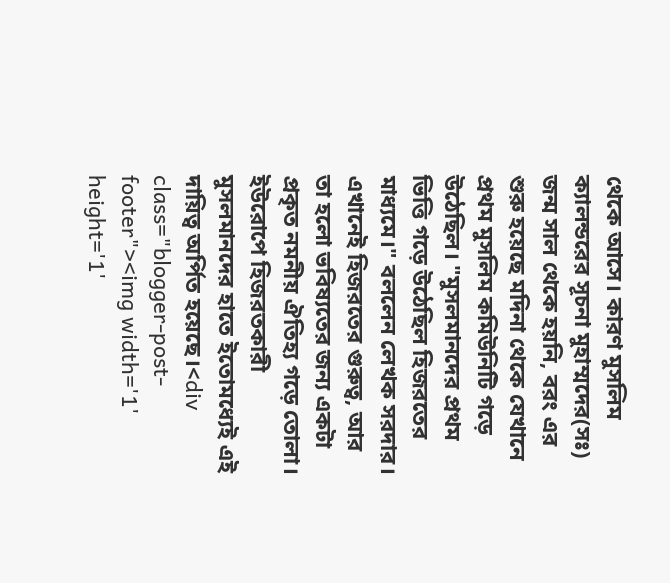থেকে আসে। কারণ মুসলিম ক্যালন্ডরের সূচনা মুহাম্মদের(সঃ) জন্ম সাল থেকে হয়নি, বরং এর শুরু হয়েছে মদিনা থেকে যেখানে প্রথম মুসলিম কমিউনিটি গড়ে উঠেছিল। "মুসলমানদের প্রথম ভিত্তি গড়ে উঠেছিল হিজরতের মাধ্যমে।" বললেন লেখক সরদার। এখানেই হিজরতের গুরুত্ব, আর তা হলো ভবিষ্যতের জন্য একটা প্রকৃত ‌নমনীয় ঐতিহ্য গড়ে তোলা। ইউরোপে হিজরতকারী মুসলমানদের হাতে ইতোমধ্যেই এই দায়িত্ব অর্পিত হয়েছে।<div class="blogger-post-footer"><img width='1' height='1'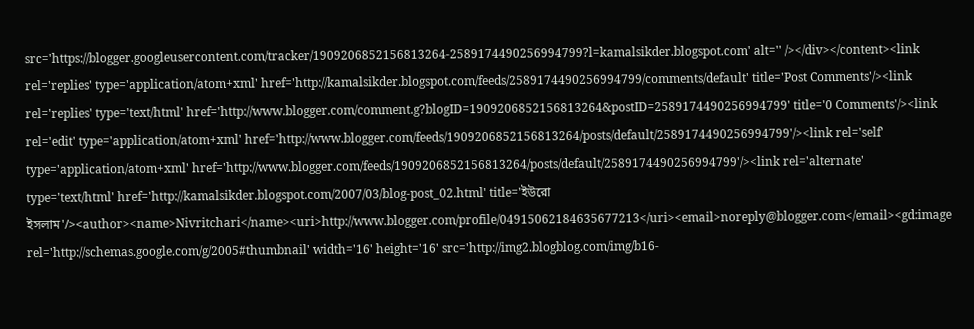src='https://blogger.googleusercontent.com/tracker/1909206852156813264-2589174490256994799?l=kamalsikder.blogspot.com' alt='' /></div></content><link rel='replies' type='application/atom+xml' href='http://kamalsikder.blogspot.com/feeds/2589174490256994799/comments/default' title='Post Comments'/><link rel='replies' type='text/html' href='http://www.blogger.com/comment.g?blogID=1909206852156813264&postID=2589174490256994799' title='0 Comments'/><link rel='edit' type='application/atom+xml' href='http://www.blogger.com/feeds/1909206852156813264/posts/default/2589174490256994799'/><link rel='self' type='application/atom+xml' href='http://www.blogger.com/feeds/1909206852156813264/posts/default/2589174490256994799'/><link rel='alternate' type='text/html' href='http://kamalsikder.blogspot.com/2007/03/blog-post_02.html' title='ইউরো ইসলাম'/><author><name>Nivritchari</name><uri>http://www.blogger.com/profile/04915062184635677213</uri><email>noreply@blogger.com</email><gd:image rel='http://schemas.google.com/g/2005#thumbnail' width='16' height='16' src='http://img2.blogblog.com/img/b16-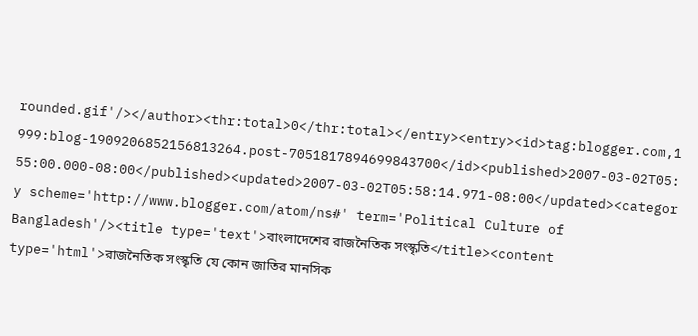rounded.gif'/></author><thr:total>0</thr:total></entry><entry><id>tag:blogger.com,1999:blog-1909206852156813264.post-7051817894699843700</id><published>2007-03-02T05:55:00.000-08:00</published><updated>2007-03-02T05:58:14.971-08:00</updated><category scheme='http://www.blogger.com/atom/ns#' term='Political Culture of Bangladesh'/><title type='text'>বাংলাদেশের রাজনৈতিক সংস্কৃতি</title><content type='html'>রাজনৈতিক সংস্কৃতি যে কোন জাতির মানসিক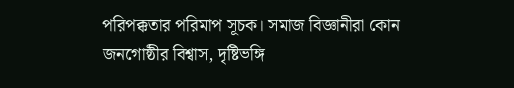পরিপক্কতার পরিমাপ সূচক। সমাজ বিজ্ঞানীরা কোন জনগোষ্ঠীর বিশ্বাস, দৃষ্টিভঙ্গি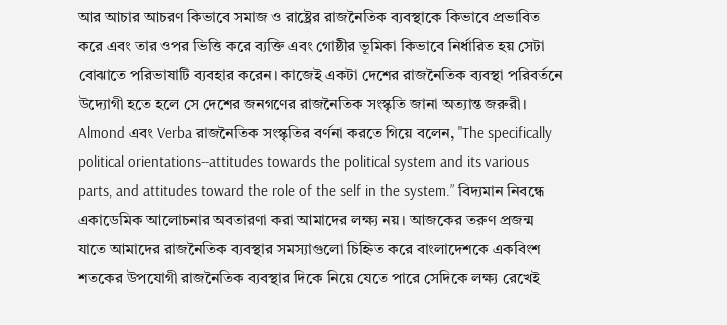আর আচার আচরণ কিভাবে সমাজ ও রাষ্ট্রের রাজনৈতিক ব্যবস্থাকে কিভাবে প্রভাবিত করে এবং তার ওপর ভিত্তি করে ব্যক্তি এবং গোষ্ঠীর ভূমিকা কিভাবে নির্ধারিত হয় সেটা বোঝাতে পরিভাষাটি ব্যবহার করেন। কাজেই একটা দেশের রাজনৈতিক ব্যবস্থা পরিবর্তনে উদ্যোগী হতে হলে সে দেশের জনগণের রাজনৈতিক সংস্কৃতি জানা অত্যান্ত জরুরী। Almond এবং Verba রাজনৈতিক সংস্কৃতির বর্ণনা করতে গিয়ে বলেন, "The specifically political orientations--attitudes towards the political system and its various parts, and attitudes toward the role of the self in the system.” বিদ্যমান নিবন্ধে একাডেমিক আলোচনার অবতারণা করা আমাদের লক্ষ্য নয়। আজকের তরুণ প্রজন্ম যাতে আমাদের রাজনৈতিক ব্যবস্থার সমস্যাগুলো চিহ্নিত করে বাংলাদেশকে একবিংশ শতকের উপযোগী রাজনৈতিক ব্যবস্থার দিকে নিয়ে যেতে পারে সেদিকে লক্ষ্য রেখেই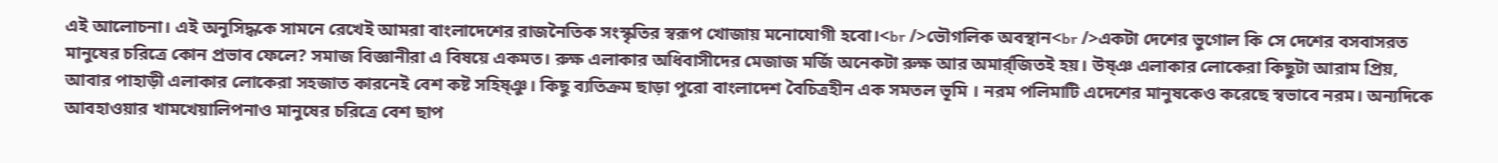এই আলোচনা। এই অনুসিদ্ধকে সামনে রেখেই আমরা বাংলাদেশের রাজনৈতিক সংস্কৃতির স্বরূপ খোজায় মনোযোগী হবো।<br />ভৌগলিক অবস্থান<br />একটা দেশের ভুগোল কি সে দেশের বসবাসরত মানুষের চরিত্রে কোন প্রভাব ফেলে? সমাজ বিজ্ঞানীরা এ বিষয়ে একমত। রুক্ষ এলাকার অধিবাসীদের মেজাজ মর্জি অনেকটা রুক্ষ আর অমার্র্জিতই হয়। উষ্ঞ এলাকার লোকেরা কিছুটা আরাম প্রিয়, আবার পাহাড়ী এলাকার লোকেরা সহজাত কারনেই বেশ কষ্ট সহিষ্ঞু। কিছু ব্যতিক্রম ছাড়া পুরো বাংলাদেশ বৈচিত্রহীন এক সমতল ভূমি । নরম পলিমাটি এদেশের মানুষকেও করেছে স্বভাবে নরম। অন্যদিকে আবহাওয়ার খামখেয়ালিপনাও মানুষের চরিত্রে বেশ ছাপ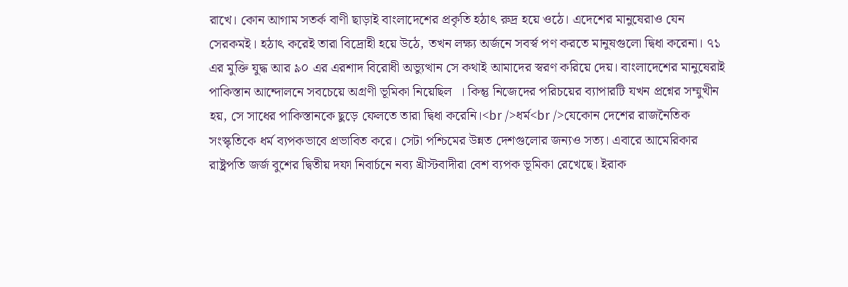রাখে। কোন আগাম সতর্ক বাণী ছাড়াই বাংলাদেশের প্রকৃতি হঠাত্‍ রুদ্র হয়ে ওঠে। এদেশের মানুষেরাও যেন সেরকমই। হঠাত্‍ করেই তারা বিদ্রোহী হয়ে উঠে, তখন লক্ষ্য অর্জনে সবর্স্ব পণ করতে মানুষগুলো দ্বিধা করেনা। ‌‍৭১ এর মুক্তি যুদ্ধ আর ৯০ এর এরশাদ বিরোধী অভ্যুত্থান সে কথাই আমাদের স্বরণ করিয়ে দেয়। বাংলাদেশের মানুষেরাই পাকিস্তান আন্দোলনে সবচেয়ে অগ্রণী ভূমিকা নিয়েছিল  । কিন্তু নিজেদের পরিচয়ের ব্যাপারটি যখন প্রশ্নের সম্মুখীন হয়, সে সাধের পাকিস্তানকে ছুড়ে ফেলতে তারা দ্বিধা করেনি।<br />ধর্ম<br />যেকোন দেশের রাজনৈতিক সংস্কৃতিকে ধর্ম ব্যপকভাবে প্রভাবিত করে। সেটা পশ্চিমের উন্নত দেশগুলোর জন্যও সত্য। এবারে আমেরিকার রাষ্ট্রপতি জর্জ বুশের দ্বিতীয় দফা নিবার্চনে নব্য খ্রীস্টবাদীরা বেশ ব্যপক ভূমিকা রেখেছে। ইরাক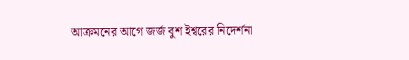আক্রমনের আগে জর্জ বুশ ইশ্বরের নিদের্শনা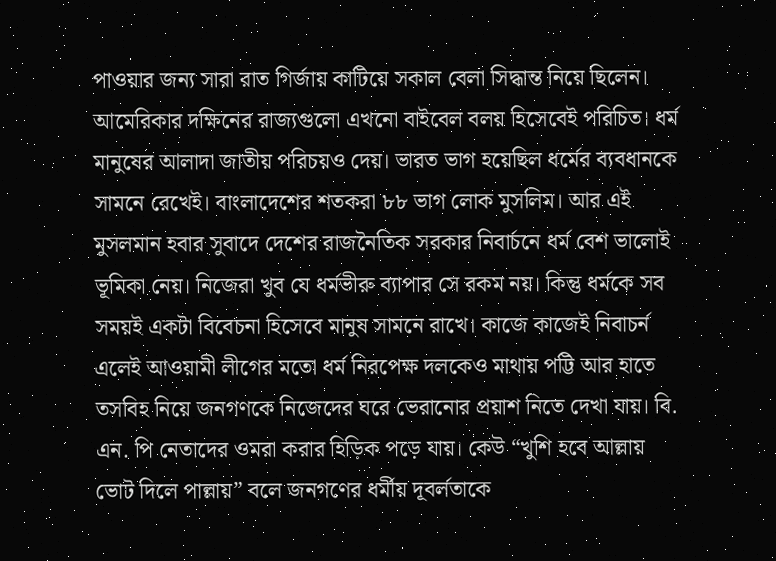পাওয়ার জন্য সারা রাত গির্জায় কাটিয়ে সকাল বেলা সিদ্ধান্ত নিয়ে ছিলেন। আমেরিকার দক্ষিনের রাজ্যগুলো এখনো বাইবেল বলয় হিসেবেই পরিচিত। ধর্ম মানুষের আলাদা জাতীয় পরিচয়ও দেয়। ভারত ভাগ হয়েছিল ধর্মের ব্যবধানকে সামনে রেখেই। বাংলাদেশের শতকরা ৮৮ ভাগ লোক মুসলিম। আর এই মুসলমান হবার সুবাদে দেশের রাজনৈতিক সরকার নিবার্চনে ধর্ম বেশ ভালোই ভূমিকা নেয়। নিজেরা খুব যে ধর্মভীরু ব্যাপার সে রকম নয়। কিন্তু ধর্মকে সব সময়ই একটা বিবেচনা হিসেবে মানুষ সামনে রাখে। কাজে কাজেই নিবাচর্ন এলেই আওয়ামী লীগের মতো ধর্ম নিরপেক্ষ দলকেও মাথায় পট্টি আর হাতে তসবিহ নিয়ে জনগণকে নিজেদের ঘরে ভেরানোর প্রয়াশ নিতে দেখা যায়। বি. এন. পি নেতাদের ওমরা করার হিড়িক পড়ে যায়। কেউ “খুশি হবে আল্লায় ভোট দিলে পাল্লায়” বলে জনগণের ধর্মীয় দূবর্লতাকে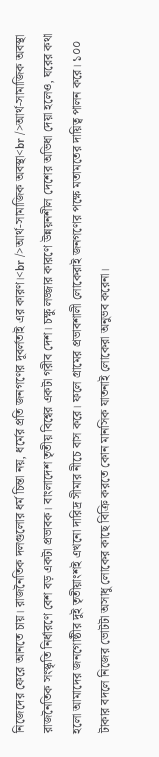নিজেদের ফেরে আনতে চায়। রাজনৈতিক দলগুলোর ধর্ম চিন্তা নয়, ধর্মের প্রতি জনগণের দূবর্লতাই এর কারণ।<br />আর্থ-সামাজিক অবস্থা<br />আর্থ-সামাজিক অবস্থা রাজনৈতিক সংস্কৃতি নির্ধারণে বেশ বড় একটা প্রভাবক। বাংলাদেশ তৃতীয় বিশ্বের একটা গরীব দেশ। চক্ষু লজ্জার কারণে উন্নয়নশীল দেশের অভিধা দেয়া হলেও, ঘরের কথা হলো আমাদের জনগোষ্ঠীর দুই তৃতীয়াংশই এখনো দারিদ্র সীমার নীচে বাস করে। ফলে গ্রামের প্রভাবশালী লোকেরাই জনগণের পক্ষে মতামতের দায়িত্ব পালন করে। ১০০ টাকার বদলে নিজের ভোটটা অসাধু লোকের কাছে বিক্রি করতে কোন মানসিক যাতনাই লোকেরা অনুভব করেনা।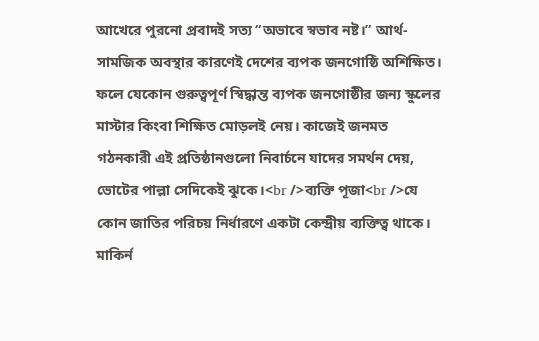আখেরে পুরনো প্রবাদই সত্য “অভাবে স্বভাব নষ্ট।” আর্থ-সামজিক অবস্থার কারণেই দেশের ব্যপক জনগোষ্ঠি অশিক্ষিত। ফলে যেকোন গুরুত্বপূর্ণ স্বিদ্ধান্ত ব্যপক জনগোষ্ঠীর জন্য স্কুলের মাস্টার কিংবা শিক্ষিত মোড়লই নেয়। কাজেই জনমত গঠনকারী এই প্রতিষ্ঠানগুলো নিবার্চনে যাদের সমর্থন দেয়, ভোটের পাল্লা সেদিকেই ঝুকে।<br />ব্যক্তি পূজা<br />যে কোন জাতির পরিচয় নির্ধারণে একটা কেন্দ্রীয় ব্যক্তিত্ব থাকে। মাকির্ন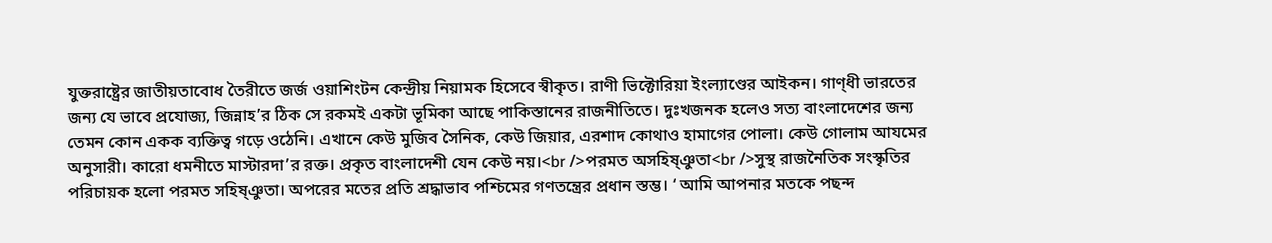যুক্তরাষ্ট্রের জাতীয়তাবোধ তৈরীতে জর্জ ওয়াশিংটন কেন্দ্রীয় নিয়ামক হিসেবে স্বীকৃত। রাণী ভিক্টোরিয়া ইংল্যাণ্ডের আইকন। গাণ্ধী ভারতের জন্য যে ভাবে প্রযোজ্য, জিন্নাহ’র ঠিক সে রকমই একটা ভূমিকা আছে পাকিস্তানের রাজনীতিতে। দুঃখজনক হলেও সত্য বাংলাদেশের জন্য তেমন কোন একক ব্যক্তিত্ব গড়ে ওঠেনি। এখানে কেউ মুজিব সৈনিক, কেউ জিয়ার, এরশাদ কোথাও হামাগের পোলা। কেউ গোলাম আযমের অনুসারী। কারো ধমনীতে মাস্টারদা’র রক্ত। প্রকৃত বাংলাদেশী যেন কেউ নয়।<br />পরমত অসহিষ্ঞুতা<br />সুস্থ রাজনৈতিক সংস্কৃতির পরিচায়ক হলো পরমত সহিষ্ঞুতা। অপরের মতের প্রতি শ্রদ্ধাভাব পশ্চিমের গণতন্ত্রের প্রধান স্তম্ভ। ‌‘ আমি আপনার মতকে পছন্দ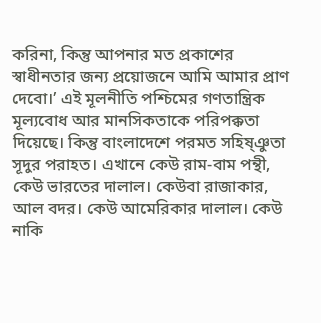করিনা, কিন্তু আপনার মত প্রকাশের স্বাধীনতার জন্য প্রয়োজনে আমি আমার প্রাণ দেবো।’ এই মূলনীতি পশ্চিমের গণতান্ত্রিক মূল্যবোধ আর মানসিকতাকে পরিপক্কতা দিয়েছে। কিন্তু বাংলাদেশে পরমত সহিষ্ঞুতা সূদুর পরাহত। এখানে কেউ রাম-বাম পন্থী, কেউ ভারতের দালাল। কেউবা রাজাকার, আল বদর। কেউ আমেরিকার দালাল। কেউ নাকি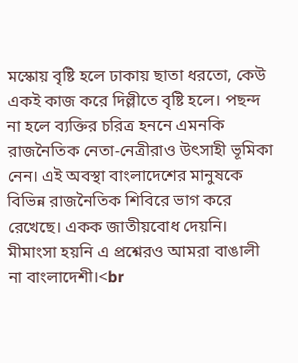মস্কোয় বৃষ্টি হলে ঢাকায় ছাতা ধরতো, কেউ একই কাজ করে দিল্লীতে বৃষ্টি হলে। পছন্দ না হলে ব্যক্তির চরিত্র হননে এমনকি রাজনৈতিক নেতা-নেত্রীরাও উত্‍সাহী ভূমিকা নেন। এই অবস্থা বাংলাদেশের মানুষকে বিভিন্ন রাজনৈতিক শিবিরে ভাগ করে রেখেছে। একক জাতীয়বোধ দেয়নি। মীমাংসা হয়নি এ প্রশ্নেরও আমরা বাঙালী না বাংলাদেশী।<br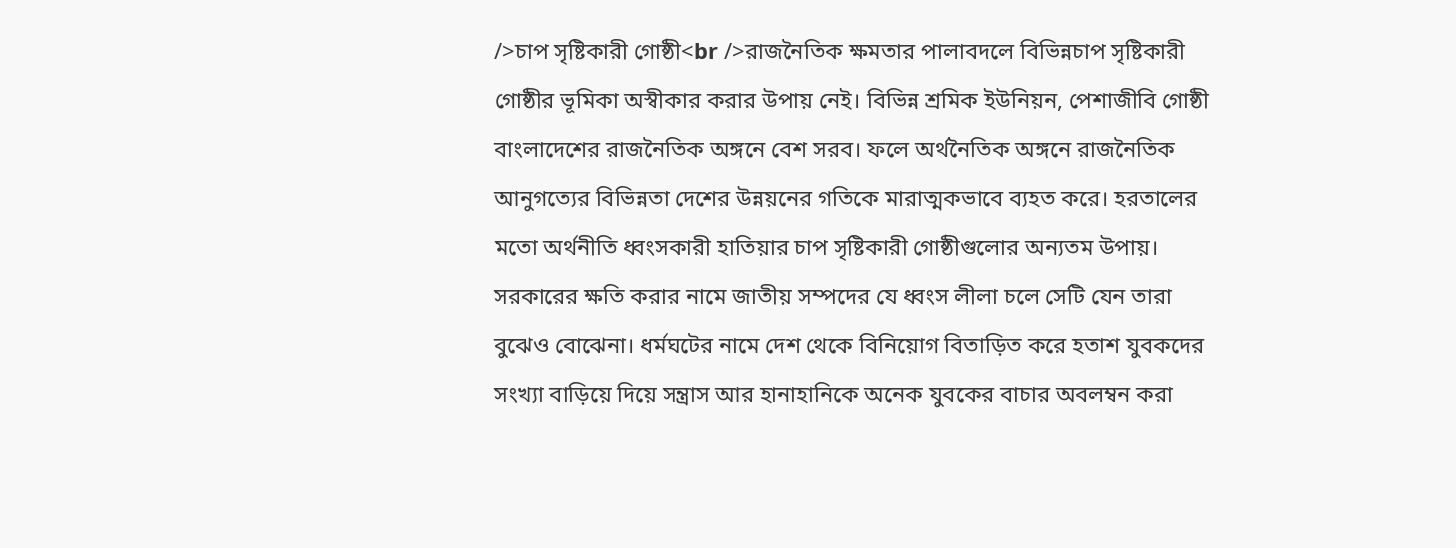/>চাপ সৃষ্টিকারী গোষ্ঠী<br />রাজনৈতিক ক্ষমতার পালাবদলে বিভিন্নচাপ সৃষ্টিকারী গোষ্ঠীর ভূমিকা অস্বীকার করার উপায় নেই। বিভিন্ন শ্রমিক ইউনিয়ন, পেশাজীবি গোষ্ঠী বাংলাদেশের রাজনৈতিক অঙ্গনে বেশ সরব। ফলে অর্থনৈতিক অঙ্গনে রাজনৈতিক আনুগত্যের বিভিন্নতা দেশের উন্নয়নের গতিকে মারাত্মকভাবে ব্যহত করে। হরতালের মতো অর্থনীতি ধ্বংসকারী হাতিয়ার চাপ সৃষ্টিকারী গোষ্ঠীগুলোর অন্যতম উপায়। সরকারের ক্ষতি করার নামে জাতীয় সম্পদের যে ধ্বংস লীলা চলে সেটি যেন তারা বুঝেও বোঝেনা। ধর্মঘটের নামে দেশ থেকে বিনিয়োগ বিতাড়িত করে হতাশ যুবকদের সংখ্যা বাড়িয়ে দিয়ে সন্ত্রাস আর হানাহানিকে অনেক যুবকের বাচার অবলম্বন করা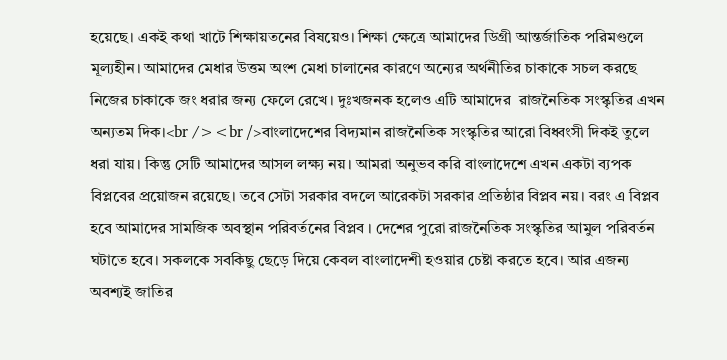হয়েছে। একই কথা খাটে শিক্ষায়তনের বিষয়েও। শিক্ষা ক্ষেত্রে আমাদের ডিগ্রী আন্তর্জাতিক পরিমণ্ডলে মূল্যহীন। আমাদের মেধার উত্তম অংশ মেধা চালানের কারণে অন্যের অর্থনীতির চাকাকে সচল করছে নিজের চাকাকে জং ধরার জন্য ফেলে রেখে। দুঃখজনক হলেও এটি আমাদের  রাজনৈতিক সংস্কৃতির এখন অন্যতম দিক।<br /><br />বাংলাদেশের বিদ্যমান রাজনৈতিক সংস্কৃতির আরো বিধ্বংসী দিকই তুলে ধরা যায়। কিন্তু সেটি আমাদের আসল লক্ষ্য নয়। আমরা অনুভব করি বাংলাদেশে এখন একটা ব্যপক বিপ্লবের প্রয়োজন রয়েছে। তবে সেটা সরকার বদলে আরেকটা সরকার প্রতিষ্ঠার বিপ্লব নয়। বরং এ বিপ্লব হবে আমাদের সামজিক অবস্থান পরিবর্তনের বিপ্লব । দেশের পুরো রাজনৈতিক সংস্কৃতির আমুল পরিবর্তন ঘটাতে হবে। সকলকে সবকিছু ছেড়ে দিয়ে কেবল বাংলাদেশী হওয়ার চেষ্টা করতে হবে। আর এজন্য অবশ্যই জাতির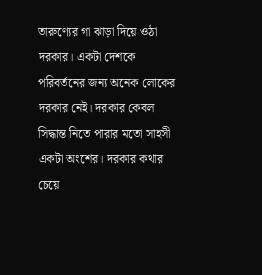তারুণ্যের গা ঝাড়া দিয়ে ওঠা দরকার। একটা দেশকে পরিবর্তনের জন্য অনেক লোকের দরকার নেই। দরকার কেবল সিদ্ধান্ত নিতে পারার মতো সাহসী একটা অংশের। দরকার কথার চেয়ে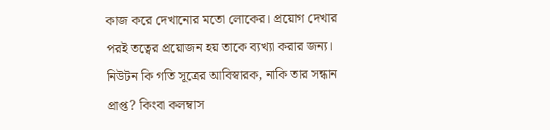কাজ করে দেখানোর মতো লোকের। প্রয়োগ দেখার পরই তত্বের প্রয়োজন হয় তাকে ব্যখ্যা করার জন্য। নিউটন কি গতি সূত্রের আবিস্বারক, নাকি তার সন্ধান প্রাপ্ত? কিংবা কলম্বাস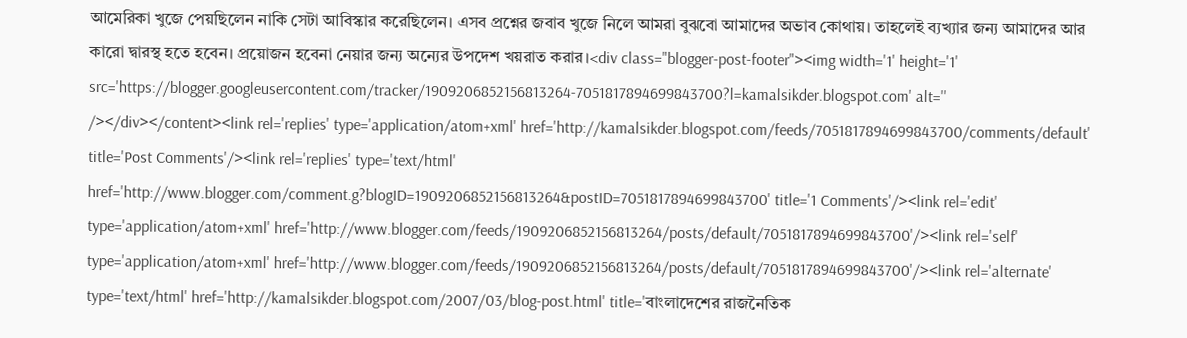আমেরিকা খুজে পেয়ছিলেন নাকি সেটা আবিস্কার করেছিলেন। এসব প্রশ্নের জবাব খুজে নিলে আমরা বুঝবো আমাদের অভাব কোথায়। তাহলেই ব্যখ্যার জন্য আমাদের আর কারো দ্বারস্থ হতে হবেন। প্রয়োজন হবেনা নেয়ার জন্য অন্যের উপদেশ খয়রাত করার।<div class="blogger-post-footer"><img width='1' height='1' src='https://blogger.googleusercontent.com/tracker/1909206852156813264-7051817894699843700?l=kamalsikder.blogspot.com' alt='' /></div></content><link rel='replies' type='application/atom+xml' href='http://kamalsikder.blogspot.com/feeds/7051817894699843700/comments/default' title='Post Comments'/><link rel='replies' type='text/html' href='http://www.blogger.com/comment.g?blogID=1909206852156813264&postID=7051817894699843700' title='1 Comments'/><link rel='edit' type='application/atom+xml' href='http://www.blogger.com/feeds/1909206852156813264/posts/default/7051817894699843700'/><link rel='self' type='application/atom+xml' href='http://www.blogger.com/feeds/1909206852156813264/posts/default/7051817894699843700'/><link rel='alternate' type='text/html' href='http://kamalsikder.blogspot.com/2007/03/blog-post.html' title='বাংলাদেশের রাজনৈতিক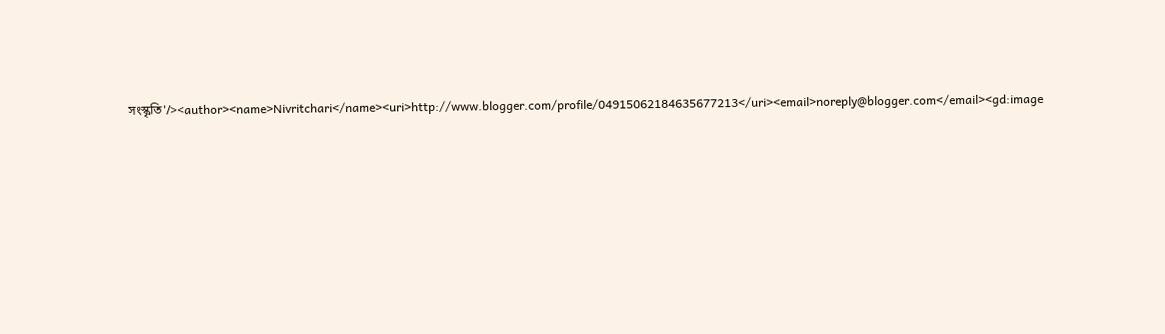সংস্কৃতি'/><author><name>Nivritchari</name><uri>http://www.blogger.com/profile/04915062184635677213</uri><email>noreply@blogger.com</email><gd:image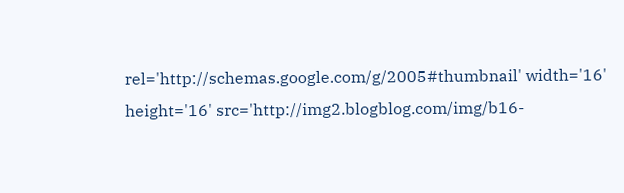rel='http://schemas.google.com/g/2005#thumbnail' width='16' height='16' src='http://img2.blogblog.com/img/b16-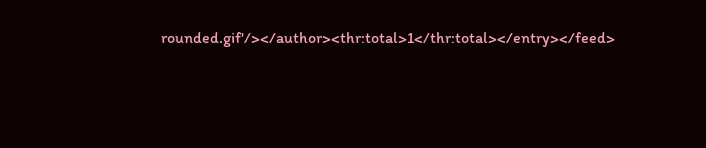rounded.gif'/></author><thr:total>1</thr:total></entry></feed>